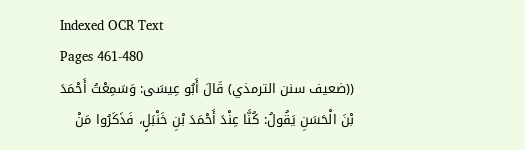Indexed OCR Text
Pages 461-480
((ضعيف سنن الترمذي) قَالَ أَبُو عِيسَى: وَسَمِعْتُ أَحْمَدَ بْنَ الْحَسَنِ يَقُولُ: كُنَّا عِنْدَ أَحْمَدَ بْنِ خَنْبَلٍ، فَذَكَرُوا مَنْ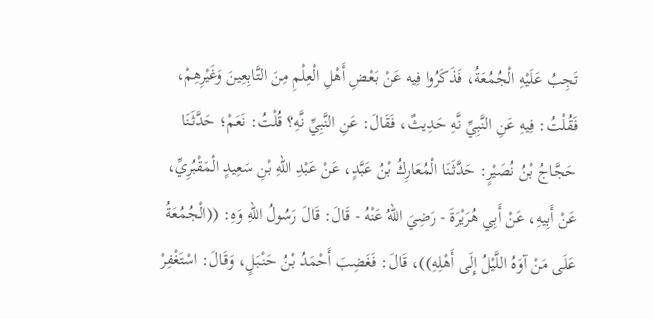تَجِبُ عَلَيْهِ الْجُمُعَةُ، فَذَكَرُوا فِيه عَنْ بَعْضِ أَهْلِ الْعِلْمِ مِنَ التَّابِعِينَ وَغَيْرِهِمْ، فَقُلْتُ: فِيهِ عَنِ النَّبِيِّ نَّهِ حَدِيثٌ، فَقَالَ: عَنِ النَّبِيِّ نَّهِ؟ قُلْتُ: نَعَمْ؛ حَدَّثَنَا حَجَّاجُ بْنُ نُصَيْرٍ: حَدَّثَنَا الْمُعَارِكُ بْنُ عَبَّدٍ، عَنْ عَبْدِ اللهِ بْنِ سَعِيدٍ الْمَقْبُرِيِّ، عَنْ أَبِيهِ، عَنْ أَبِي هُرَيْرَةَ - رَضِيَ اللهُ عَنْهُ - قَالَ: قَالَ رَسُولُ اللهِ وَهِ: ((الْجُمُعَةُ عَلَى مَنْ آوَهُ اللَّيْلُ إِلَى أَهْلِهِ))، قَالَ: فَغَضِبَ أَحْمَدُ بْنُ حَنْبَلٍ، وَقَالَ: اسْتَغْفِرْ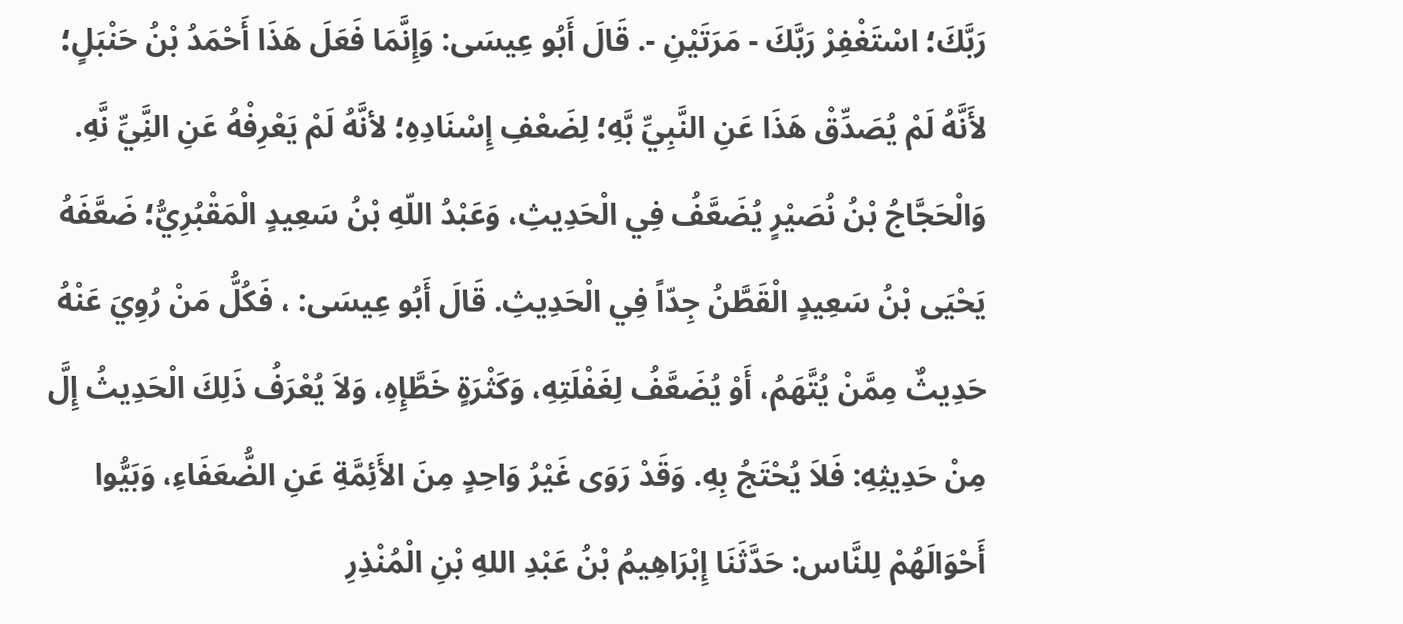رَبَّكَ؛ اسْتَغْفِرْ رَبَّكَ - مَرَتَيْنِ -. قَالَ أَبُو عِيسَى: وَإِنَّمَا فَعَلَ هَذَا أَحْمَدُ بْنُ حَنْبَلٍ؛ لأَنَّهُ لَمْ يُصَدِّقْ هَذَا عَنِ النَّبِيِّ بَّهِ؛ لِضَعْفِ إِسْنَادِهِ؛ لأنَّهُ لَمْ يَعْرِفْهُ عَنِ النَِّيِّ نَّهِ. وَالْحَجَّاجُ بْنُ نُصَيْرٍ يُضَعَّفُ فِي الْحَدِيثِ، وَعَبْدُ اللّهِ بْنُ سَعِيدٍ الْمَقْبُرِيُّ؛ ضَعَّفَهُ يَحْيَى بْنُ سَعِيدٍ الْقَطَّنُ جِدّاً فِي الْحَدِيثِ. قَالَ أَبُو عِيسَى: ، فَكُلُّ مَنْ رُوِيَ عَنْهُ حَدِيثٌ مِمَّنْ يُتَّهَمُ، أَوْ يُضَعَّفُ لِغَفْلَتِهِ، وَكَثْرَةٍ خَطَّإِهِ، وَلاَ يُعْرَفُ ذَلِكَ الْحَدِيثُ إِلَّ مِنْ حَدِيثِهِ: فَلاَ يُحْتَجُ بِهِ. وَقَدْ رَوَى غَيْرُ وَاحِدٍ مِنَ الأَئِمَّةِ عَنِ الضُّعَفَاءِ، وَبَيُّوا أَحْوَالَهُمْ لِلنَّاس: حَدَّثَنَا إِبْرَاهِيمُ بْنُ عَبْدِ اللهِ بْنِ الْمُنْذِرِ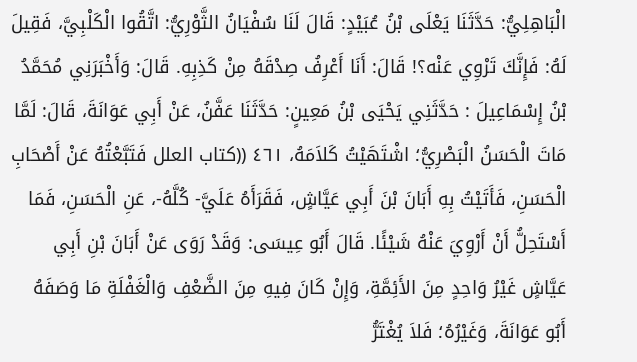الْبَاهِلِيُّ: حَدَّثَنَا يَعْلَى بْنُ عُبَيْدٍ: قَالَ لَنَا سُفْيَانُ الثَّوْرِيُّ: اتَّقُوا الْكَلْبِيَّ، فَقِيلَ لَهُ: فَإِنَّكَ تَرْوِي عَنْه؟! قَالَ: أَنَا أَعْرِفُ صِدْقَهُ مِنْ كَذِبِهِ. قَالَ: وَأَخْبَرَنِي مُحَمَّدُ بْنُ إِسْمَاعِيلَ : حَدَّثَنِي يَحْيَى بْنُ مَعِينٍ: حَدَّثَنَا عَفَّنُ، عَنْ أَبِي عَوَانَةَ، قَالَ: لَمَّا مَاتَ الْحَسَنُ الْبَصْرِيُّ؛ اشْتَهَيْتُ كَلاَمَهُ، ٤٦١ ((كتاب العلل فَتَبَّعْتُهُ عَنْ أَصْحَابِ الْحَسَنِ، فَأَتَيْتُ بِهِ أَبَانَ بْنَ أَبِي عَيَّاشٍ، فَقَرَأَهُ عَلَيَّ- كُلَّهُ-، عَنِ الْحَسَنِ، فَمَا أَسْتَحِلُّ أَنْ أَرْوِيَ عَنْهُ شَيْئًا. قَالَ أَبُو عِيسَى: وَقَدْ رَوَى عَنْ أَبَانَ بْنِ أَبِي عَيَّاشٍ غَيْرُ وَاحِدٍ مِنَ الأَئِمَّةِ، وَإِنْ كَانَ فِيهِ مِنَ الضَّعْفِ وَالْغَفْلَةِ مَا وَصَفَهُ أَبُو عَوَانَةَ، وَغَيْرُهُ؛ فَلاَ يُغْتَرُّ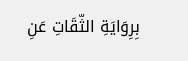بِرِوَايَةِ الثّقَاتِ عَنِ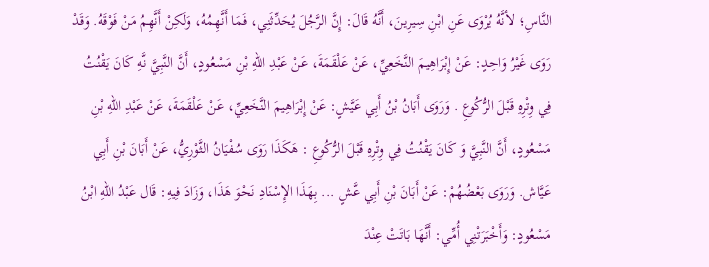النَّاسِ؛ لأنَّهُ يُرْوَى عَنِ ابْنِ سِيرِينَ، أَنَّهُ قَالَ: إِنَّ الرَّجُلَ يُحَدِّثَنِي، فَمَا أَنَّهِمُهُ، وَلَكِنْ أَنَّهِمُ مَنْ فَوْقَهُ. وَقَدْ رَوَى غَيْرُ وَاحِدٍ: عَنْ إِبْرَاهِيمَ النَّخَعِيِّ، عَنْ عَلْقَمَةَ، عَنْ عَبْدِ اللهِ بْنِ مَسْعُودٍ، أَنَّ النَّبِيَّ نَّهِ كَانَ يَقْنُتُ فِي وِتْرِهِ قَبْلَ الرُّكُوعِ . وَرَوَى أَبَانُ بْنُ أَبِي عَيَّشٍ: عَنْ إِبْرَاهِيمَ النَّخَعِيِّ، عَنْ عَلْقَمَةَ، عَنْ عَبْدِ اللّهِ بْنِ مَسْعُودٍ، أَنَّ النَّبِيَّ وَ كَانَ يَقْنُتُ فِي وِتْرِهِ قَبْلَ الرُّكُوعِ : هَكَذَا رَوَى سُفْيَانُ الثَّوْرِيُّ، عَنْ أَبَانَ بْنِ أَبِي عَيَّاش. وَرَوَى بَعْضُهُمْ: عَنْ أَبَانَ بْنِ أَبِي عَّشٍ ... بِهَذَا الإِسْنَادِ نَحْوَ هَذَا، وَزَادَ فِيهِ: قَال عَبْدُ اللهِ ابْنُ مَسْعُودٍ: وَأَخْبَرَتْنِي أُمِّي: أَنَّهَا بَاتَتْ عِنْدَ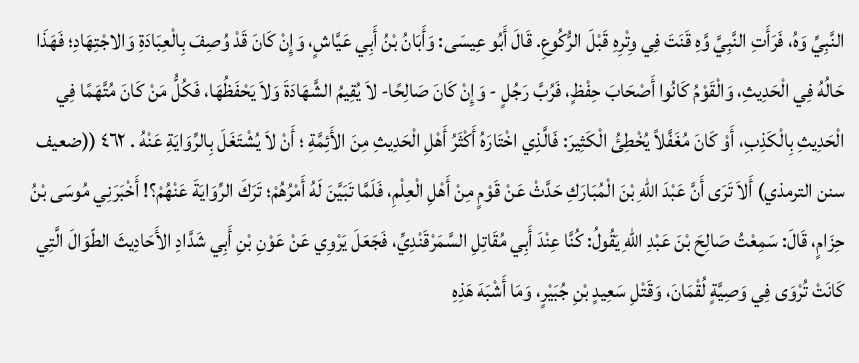النَّبِيِّ وَهُ، فَرَأَتِ النَّبِيَّ وَّهِ قَنَتَ فِي وِتْرِهِ قَبْلَ الرُّكُوعِ. قَالَ أَبُو عِيسَى: وَأَبَانُ بْنُ أَبِي عَيَّاشٍ، وَإِنْ كَانَ قَدْ وُصِفَ بِالْعِبَادَةِ وَالاجْتِهَادِ؛ فَهَذَا حَالُهُ فِي الْحَدِيثِ، وَالْقَوْمُ كَانُوا أَصْحَابَ حِفْظٍ، فَرُبَّ رَجُلٍ - وَإِنْ كَانَ صَالِحًا- لاَ يُقِيمُ الشَّهَادَةَ وَلاَ يَحْفَظُهَا، فَكُلُّ مَنْ كَانَ مُتَّهَمًا فِي الْحَدِيثِ بِالْكَذِبِ، أَوْ كَانَ مُغَفَّلاً يُخْطِئُ الْكَثِيرَ: فَالَّذِي اخْتَارَهُ أَكْثَرُ أَهْلِ الْحَدِيثِ مِنَ الأَئِمَّةِ ؛ أَنْ لاَ يُشْتَغَلَ بِالرِّوَايَةِ عَنْهُ . ٤٦٢ ((ضعيف سنن الترمذي) أَلاَ تَرَى أَنَّ عَبْدَ اللهِ بْنَ الْمُبَارَكِ حَدَّثْ عَنْ قَوْمٍ مِنْ أَهْلِ الْعِلْمِ، فَلَمَّا تَبَيَّنَ لَهُ أَمْرُهُمْ؛ تَرَكَ الرِّوَايَةَ عَنْهُمْ؟! أَخْبَرَنِي مُوسَى بْنُ حِزَامٍ، قَالَ: سَمِعْتُ صَالِحَ بْنَ عَبْدِ اللهِ يَقُولُ: كُنَّا عِنْدَ أَبِي مُقَاتِلِ السَّمَرْقَنْدِيِّ، فَجَعَلَ يَرْوِي عَنْ عَوْنِ بْنِ أَبِي شَدَّادِ الأَحَادِيثَ الطّوَالَ الَّتِي كَانَتْ تُرْوَى فِي وَصِيَّةٍ لُقْمَانَ، وَقَتْلِ سَعِيدٍ بْنِ جُبَيْرٍ، وَمَا أَشْبَهَ هَذِهِ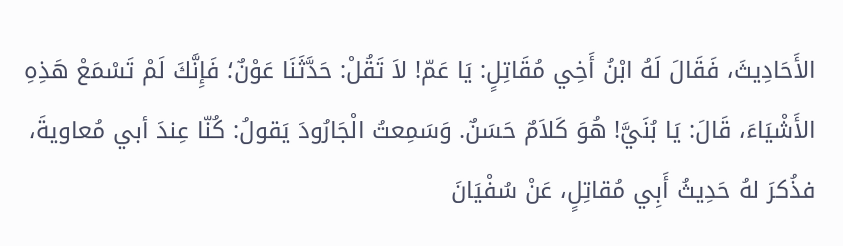الأَحَادِيثَ، فَقَالَ لَهُ ابْنُ أَخِي مُقَاتِلٍ: يَا عَمّ! لاَ تَقُلْ: حَدَّثَنَا عَوْنٌ؛ فَإِنَّكَ لَمْ تَسْمَعْ هَذِهِ الأَشْيَاءَ، قَالَ: يَا بُنَيَّ! هُوَ كَلاَمٌ حَسَنٌ. وَسَمِعتُ الْجَارُودَ يَقولُ: كُنّا عِندَ أبي مُعاويةَ، فذُكرَ لهُ حَدِيثُ أَبِي مُقاتِلٍ، عَنْ سُفْيَانَ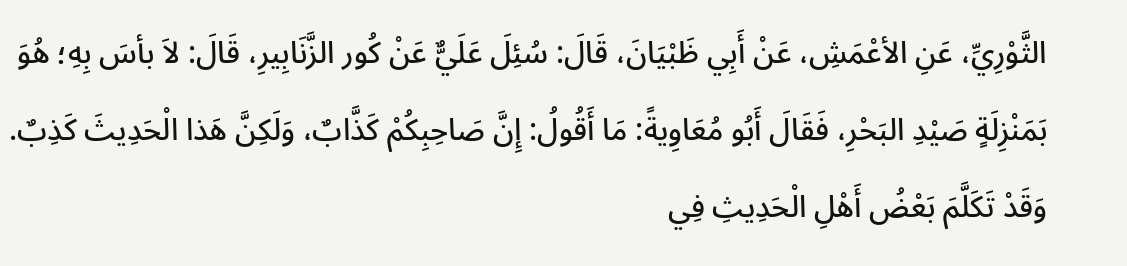الثَّوْرِيِّ، عَنِ الأعْمَشِ، عَنْ أَبِي ظَبْيَانَ، قَالَ: سُئِلَ عَلَيٌّ عَنْ كُور الزَّنَابِيرِ، قَالَ: لاَ بأسَ بِهِ؛ هُوَ بَمَنْزِلَةٍ صَيْدِ البَحْرِ، فَقَالَ أَبُو مُعَاوِيةً: مَا أَقُولُ: إِنَّ صَاحِبِكُمْ كَذَّابٌ، وَلَكِنَّ هَذا الْحَدِيثَ كَذِبٌ. وَقَدْ تَكَلَّمَ بَعْضُ أَهْلِ الْحَدِيثِ فِي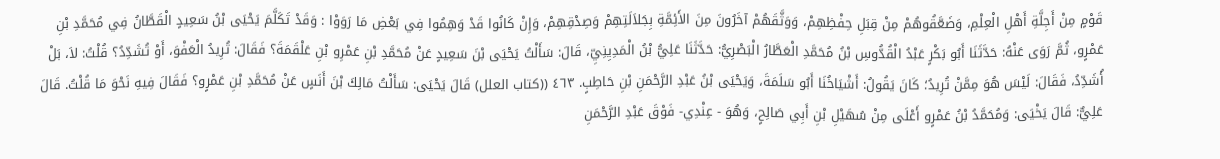قَوْمٍ مِنْ أَجِلَّةِ أَهْلِ الْعِلْمِ، وَضَعَّقُوهُمْ مِنْ قِبَلِ حِفْظِهِمْ، وَوَثَّقَهُمْ آخَرُونَ مِنَ الأَئِمَّةِ بِجَلاَلَتِهِمْ وَصِدْقِهِمْ، وَإِنْ كَانُوا قَدْ وَهِمُوا فِي بَعْضِ مَا رَوَوْا : وَقَدْ تَكَلَّمَ يَحْيَى بْنُ سَعِيدٍ الْقَطَّانُ فِي مُحَمَّدِ بْنِ عَمْرٍو، ثُمَّ رَوَى عَنْهُ: حَدَّثَنَا أَبُو بَكْرٍ عَبْدُ الْقُدُّوسِ بْنُ مُحَمَّدِ الْعَطَّارُ الْبَصْرِيُّ: حَدَّثَنَا عَلِيُّ بْنُ الْمَدِيِنِيِّ، قَالَ: سَأَلْتُ يَحْيَى بْنَ سَعِيدٍ عَنْ مُحَمَّدِ بْنِ عَمْرِو بْنِ عَلْقَمَةَ؟ فَقَالَ: تُرِيدُ الْعَفْوَ، أَوْ تُشَدِّدُ؟ قُلْتُ: لاَ، بَلْ أُشَدِّدُ، فَقَالَ: لَيْسَ هُوَ مِمَّنْ تُرِيدُ؛ كَانَ يَقُولُ: أَشْيَاخُنَا أَبُو سَلَمَةَ، وَيَحْيَى بْنُ عَبْدِ الرَّحْمَنِ بْنِ حَاطِبٍ. ٤٦٣ ((كتاب العلل) قَالَ يَحْيَى: سَأَلْتُ مَالِكَ بْنَ أَنَسٍ عَنْ مُحَمَّدِ بْنِ عَمْرٍو؟ فَقَالَ فِيهِ نَحْوَ مَا قُلْتُ. قَالَ عَلِيٌّ: قَالَ يَخْيَى: وَمُحَمَّدُ بْنُ عَمْرٍو أَعْلَى مِنْ سُهَيْلِ بْنِ أَبِي صَالِحٍ، وَهُوَ - عِنْدِي- فَوْقَ عَبْدِ الرَّحْمَنِ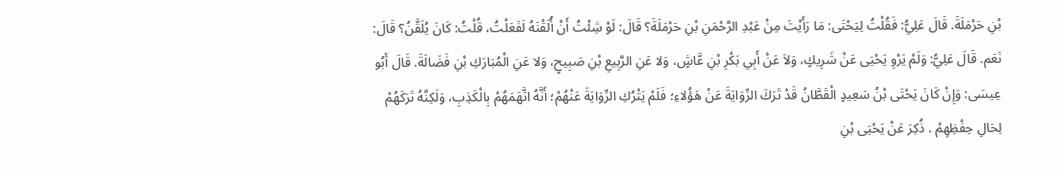بْنِ حَرْمَلَةَ. قَالَ عَلِيُّ: فَقُلْتُ لِيَحْتَى: مَا رَأَيْتَ مِنْ عَبْدِ الرَّحْمَنِ بْنِ حَرْمَلَةَ؟ قَالَ: لَوْ شِئْتُ أَنْ أُلَقْنَهُ لَفَعَلْتُ، قُلْتُ: كَانَ يُلَقَّنُ؟ قَالَ: نَعَم. قَالَ عَلِيُّ: وَلَمْ يَرْوِ يَحْيَى عَنْ شَرِيكٍ، وَلاَ عَنْ أَبِي بَكْرِ بْنِ عَّاشٍ، وَلا عَنِ الرَّبِيعِ بْنِ صَبِيحٍ، وَلا عَنِ الْمُبَارَكِ بْنِ فَضَالَةَ. قَالَ أَبُو عِيسَى: وَإِنْ كَانَ يَحْتَى بْنُ سَعِيدٍ الْقَطَّانُ قَدْ تَرَكَ الرِّوَايَةَ عَنْ هَؤُلاءِ؛ فَلَمْ يَتْرُكِ الرِّوَايَةَ عَنْهُمْ؛ أَنَّهُ اتَّهَمَهُمْ بِالْكَذِبِ، وَلَكِنَّهُ تَرَكَهُمْ لِحَالِ حِفْظِهِمْ . ذُكِرَ عَنْ يَحْيَى بْنِ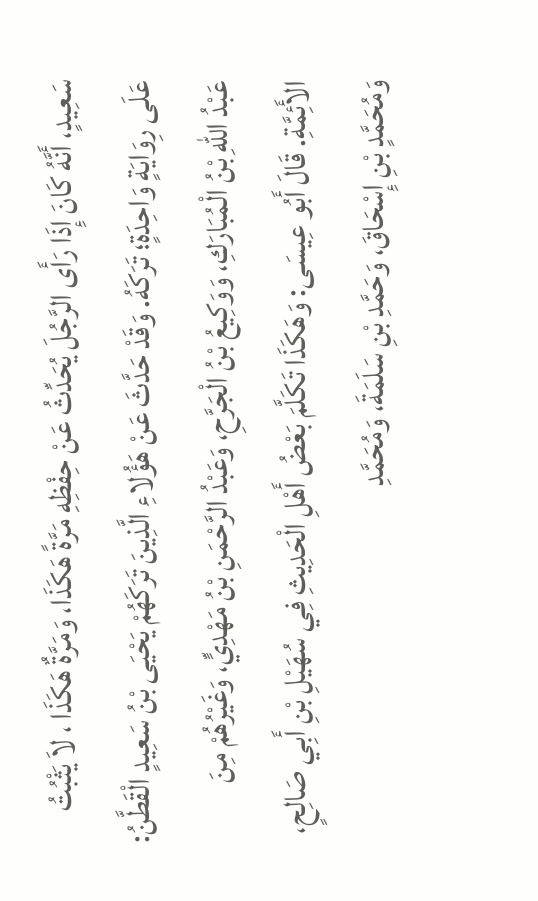سَعِيدٍ، أَنَّهُ كَانَ إِذَا رَأَى الرَّجُلَ يُحَدِّثُ عَنْ حِفْظِهِ مَرَّةً هَكَذَا، وَمَرَّةٌ هَكَذَا ، لاَ يَثْبُتُ عَلَى رِوَايَةٍ وَاحِدَةٍ؛ تَرَكَهُ. وَقَدْ حَدَّثَ عَنْ هَؤُلاءِ الَّذِينَ تَرَكَهُمْ يَحْيَى بْنُ سَعِيدٍ الْقَطَّنُ: عَبْدُ اللهِ بْنُ الْمُبَارَكِ، وَوَكِيعُ بْنُ الْجَرَّحِ، وَعَبْدُ الرَّحْمَنِ بْنُ مَهْدِيٍّ، وَغَيْرُهُمْ مِنَ الأَئِمَّةِ. قَالَ أَبُو عِيسَى: وَهَكَذَا تَكَلَّمَ بَعْضُ أَهْلِ الْحَدِيثِ فِي سُهَيْلِ بْنِ أَبِي صَالِحٍ، وَمُحَمَّدٍ بْنِ إِسْحَاقَ، وَحَمَّدِ بْنِ سَلَمَةَ، وَمُحَمَّدِ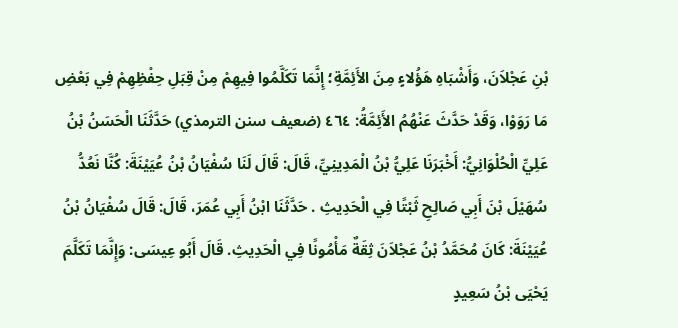بْنِ عَجْلاَنَ، وَأَشْبَاهِ هَؤُلاءٍ مِنَ الأَئِمَّةِ؛ إِنَّمَا تَكَلَّمُوا فِيهِمْ مِنْ قِبَلِ حِفْظِهِمْ فِي بَعْضِ مَا رَوَوْا، وَقَدْ حَدَّثَ عَنْهُمُ الأَئِمَّةُ: ٤٦٤ (ضعيف سنن الترمذي) حَدَّثَنَا الْحَسَنُ بْنُ عَلِيِّ الْحُلْوَانِيُّ: أَخْبَرَنَا عَلِيُّ بْنُ الْمَدِينِيِّ، قَالَ: قَالَ لَنَا سُفْيَانُ بْنُ عُيَيْنَةَ: كُنَّا نَعُدُّ سُهَيْلَ بْنَ أَبِي صَالِحِ ثَبْتًا فِي الْحَدِيثِ . حَدَّثَنَا ابْنُ أَبِي عُمَرَ، قَالَ: قَالَ سُفْيَانُ بْنُ عُيَيْنَةَ: كَانَ مُحَمَّدُ بْنُ عَجْلاَنَ ثِقَةٌ مَأْمُونًا فِي الْحَدِيثِ. قَالَ أَبُو عِيسَى: وَإِنَّمَا تَكَلَّمَ يَحْيَى بْنُ سَعِيدٍ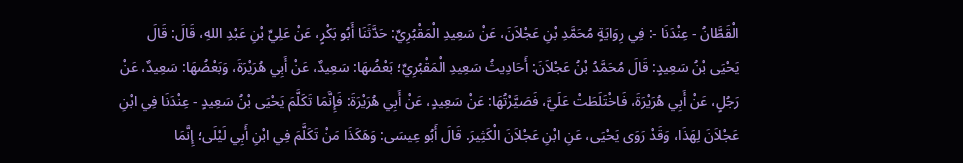الْقَطَّانُ - عِنْدَنَا -: فِي رِوَايَةٍ مُحَمَّدِ بْنِ عَجْلاَنَ، عَنْ سَعِيدِ الْمَقْبُرِيِّ: حَدَّثَنَا أَبُو بَكْرٍ، عَنْ عَلِيِّ بْنِ عَبْدِ اللهِ، قَالَ: قَالَ يَحْيَى بْنُ سَعِيدٍ: قَالَ مُحَمَّدُ بْنُ عَجْلاَنَ: أَحَادِيثُ سَعِيدِ الْمَقْبُرِيِّ؛ بَعْضُهَا: سَعِيدٌ، عَنْ أَبِي هُرَيْرَةَ، وَبَعْضُهَا: سَعِيدٌ، عَنْ رَجُلٍ، عَنْ أَبِي هُرَيْرَةَ، فَاخْتَلَطَتْ عَلَيَّ، فَصَيَّرْتُهَا: عَنْ سَعِيدٍ، عَنْ أَبِي هُرَيْرَةَ: فَإِنَّمَا تَكَلَّمَ يَحْيَى بْنُ سَعِيدٍ - عِنْدَنَا فِي ابْنِ عَجْلاَنَ لِهَذَا، وَقَدْ رَوَى يَحْيَى، عَنِ ابْنِ عَجْلاَنَ الْكَثِيرَ. قَالَ أَبُو عِيسَى: وَهَكَذَا مَنْ تَكَلَّمَ فِي ابْنِ أَبِي لَيْلَى؛ إِنَّمَا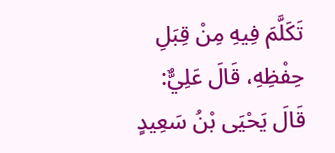تَكَلَّمَ فِيهِ مِنْ قِبَلِ حِفْظِهِ، قَالَ عَلِيٌّ: قَالَ يَحْيَى بْنُ سَعِيدٍ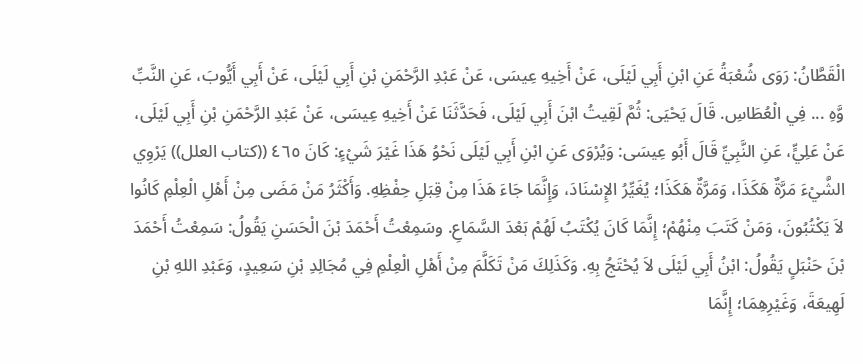الْقَطَّانُ: رَوَى شُعْبَةُ عَنِ ابْنِ أَبِي لَيْلَى، عَنْ أَخِيهِ عِيسَى، عَنْ عَبْدِ الرَّحْمَنِ بْنِ أَبِي لَيْلَى، عَنْ أَبِي أَيُّوبَ، عَنِ النَّبِّ وَّهِ ... فِي الْعُطَاسِ. قَالَ يَحْيَى: ثُمَّ لَقِيتُ ابْنَ أَبِي لَيْلَى، فَحَدَّثَنَا عَنْ أَخِيهِ عِيسَى، عَنْ عَبْدِ الرَّحْمَنِ بْنِ أَبِي لَيْلَى، عَنْ عَلِيٍّ، عَنِ النَّبِيِّ قَالَ أَبُو عِيسَى: وَيُرْوَى عَنِ ابْنِ أَبِي لَيْلَى نَحْوُ هَذَا غَيْرَ شَيْءٍ: كَانَ ٤٦٥ ((كتاب العلل)) يَرْوِي الشَّيْءَ مَرَّةٌ هَكَذَا، وَمَرَّةٌ هَكَذَا؛ يُغَيِّرُ الإِسْنَادَ، وَإِنَّمَا جَاءَ هَذَا مِنْ قِبَلِ حِفْظِهِ. وَأَكْثَرُ مَنْ مَضَى مِنْ أَهْلِ الْعِلْمِ كَانُوا لاَ يَكْتُبُونَ، وَمَنْ كَتَبَ مِنْهُمْ؛ إِنَّمَا كَانَ يُكْتَبُ لَهُمْ بَعْدَ السَّمَاعِ. وسَمِعْتُ أَحْمَدَ بْنَ الْحَسَنِ يَقُولُ: سَمِعْتُ أَحْمَدَ بْنَ حَنْبَلٍ يَقُولُ: ابْنُ أَبِي لَيْلَی لاَ يُحْتَجُ بِهِ. وَكَذَلِكَ مَنْ تَكَلَّمَ مِنْ أَهْلِ الْعِلْمِ فِي مُجَالِدِ بْنِ سَعِيدٍ، وَعَبْدِ اللهِ بْنِ لَهِيعَةَ، وَغَيْرِهِمَا؛ إِنَّمَا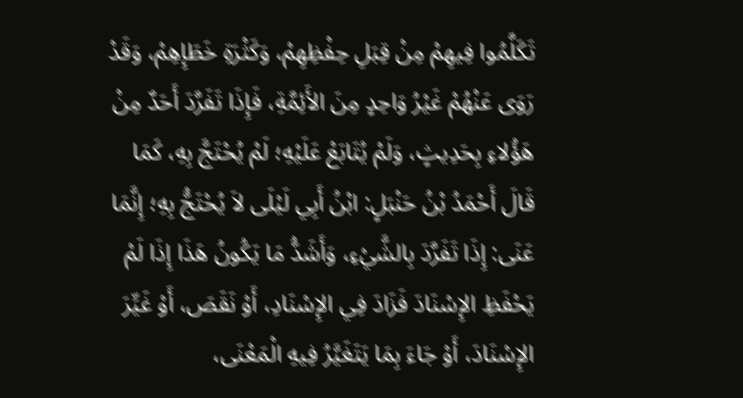تَكَلَّمُوا فِيهِمْ مِنْ قِبَلِ حِفْظِهِمْ، وَكَثْرَةِ خَطَإِهِمْ، وَقَدْ رَوَى عَنْهُمْ غَيْرُ وَاحِدٍ مِنَ الأَئِمَّةِ، فَإِذَا تَفَرَّدَ أَحَدٌ مِنْ هَؤُلاءِ بِحَدِيثٍ، وَلَمْ يُتَابَعْ عَلَيْهِ؛ لَمْ يُحْتَجَّ بِهِ، كَمَا قَالَ أَحْمَدُ بْنُ حَنْبَلٍ: ابْنُ أَبِي لَيْلَى لاَ يُحْتَجُّ بِهِ؛ إِنَّمَا عَنَى: إِذَا تَفَرَّدَ بِالشَّيْءِ، وَأَشَدُّ مَا يَكُونُ هَذَا إِذَا لَمْ يَحْفَظِ الإِسْنَادَ فَزَادَ فِي الإِسْنَادِ، أَوْ نَقَصَ، أَوْ غَيِّرَ الإِسْنَادَ، أَوْ جَاءَ بِمَا يَتَغَيَّرُ فِيهِ الْمَعْنَى،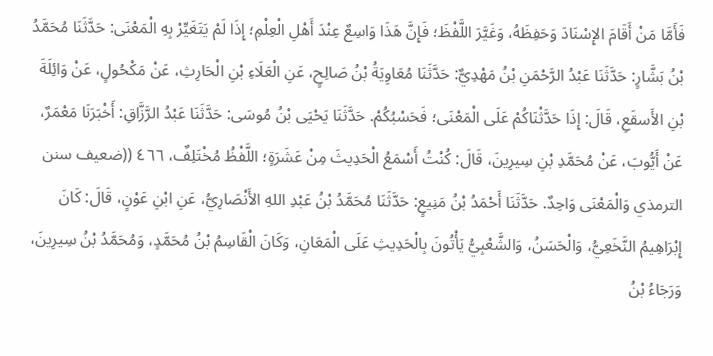فَأَمَّا مَنْ أَقَامَ الإِسْنَادَ وَحَفِظَهُ، وَغَيَّرَ اللَّفْظَ؛ فَإِنَّ هَذَا وَاسِعٌ عِنْدَ أَهْلِ الْعِلْمِ؛ إِذَا لَمْ يَتَغَيِّرْ بِهِ الْمَعْنَى: حَدَّثَنَا مُحَمَّدُ بْنُ بَشَّارٍ: حَدَّثَنَا عَبْدُ الرَّحْمَنِ بْنُ مَهْدِيٌّ: حَدَّثَنَا مُعَاوِيَةُ بْنُ صَالِحٍ، عَنِ الْعَلَاءِ بْنِ الْحَارِثِ، عَنْ مَكْحُولٍ، عَنْ وَائِلَةَ بْنِ الأَسقَعِ، قَالَ: إِذَا حَدَّثْنَاكُمْ عَلَى الْمَعْنَى؛ فَحَسْبُكُمْ. حَدَّثَنَا يَحْيَى بْنُ مُوسَى: حَدَّثَنَا عَبْدُ الرَّزَّاقِ: أَخْبَرَنَا مَعْمَرٌ، عَنْ أَيُّوبَ، عَنْ مُحَمَّدِ بْنِ سِيرِينَ، قَالَ: كُنْتُ أَسْمَعُ الْحَدِيثَ مِنْ عَشَرَةٍ؛ اللَّفْظُ مُخْتَلِفٌ، ٤٦٦ ((ضعيف سنن الترمذي وَالْمَعْنَى وَاحِدٌ. حَدَّثَنَا أَحْمَدُ بْنُ مَنِيعٍ: حَدَّثَنَا مُحَمَّدُ بْنُ عَبْدِ اللهِ الأَنْصَارِيُّ، عَنِ ابْنِ عَوْنٍ، قَالَ: كَانَ إِبْرَاهِيمُ النَّخَعِيُّ، وَالْحَسَنُ، وَالشَّعْبِيُّ يَأْتُونَ بِالْحَدِيثِ عَلَى الْمَعَانِ، وَكَانَ الْقَاسِمُ بْنُ مُحَمَّدٍ، وَمُحَمَّدُ بْنُ سِيرِينَ، وَرَجَاءُ بْنُ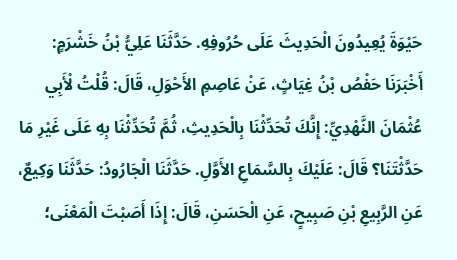حَيْوَةَ يُعِيدُونَ الْحَدِيثَ عَلَى حُرُوفِهِ. حَدَّثَنَا عَلِيُّ بْنُ خَشْرَمٍ: أَخْبَرَنَا حَفْصُ بْنُ غِيَاثٍ، عَنْ عَاصِمِ الأَحْوَلِ، قَالَ: قُلْتُ لْأَبِي عُثْمَانَ النَّهْدِيِّ: إِنَّكَ تُحَدِّثْنَا بِالْحَدِيثِ، ثُمَّ تُحَدِّثْنَا بِهِ عَلَى غَيْرِ مَا حَدَّثْتَنَا؟ قَالَ: عَلَيْكَ بِالسَّمَاعِ الأَوَّلِ. حَدَّثَنَا الْجَارُودُ: حَدَّثَنَا وَكِيعٌ، عَنِ الرَّبِيعِ بْنِ صَبِيحٍ، عَنِ الْحَسَنِ، قَالَ: إِذَا أَصَبْتَ الْمَعْنَى؛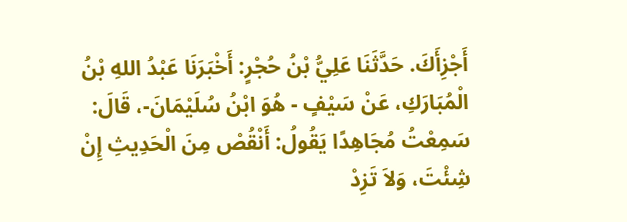أَجْزِأَكَ. حَدَّثَنَا عَلِيُّ بْنُ حُجْرٍ: أَخْبَرَنَا عَبْدُ اللهِ بْنُ الْمُبَارَكِ، عَنْ سَيْفٍ - هُوَ ابْنُ سُلَيْمَانَ-، قَالَ: سَمِعْتُ مُجَاهِدًا يَقُولُ: أَنْقُصْ مِنَ الْحَدِيثِ إِنْ شِئْتَ، وَلاَ تَزِدْ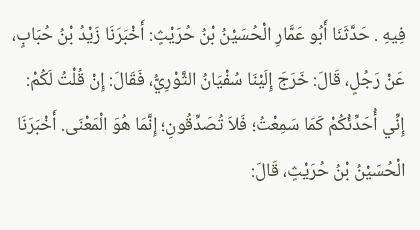فِیهِ . حَدَّثَنَا أَبُو عَمَّارِ الْحُسَيْنُ بْنُ حُرَيْثٍ: أَخْبَرَنَا زَيْدُ بْنُ حُبَابٍ، عَنْ رَجُلٍ، قَالَ: خَرَجَ إِلَيْنَا سُفْيَانُ الثَّوْرِيُّ، فَقَالَ: إِنْ قُلْتُ لَكُمْ: إِنِّي أُحَدِّئُكُمْ كَمَا سَمِعْتُ؛ فَلاَ تُصَدِّقُونِ؛ إِنَّمَا هُوَ الْمَعْنَى. أَخْبَرَنَا الْحُسَيْنُ بْنُ حُرَيْثٍ، قَالَ: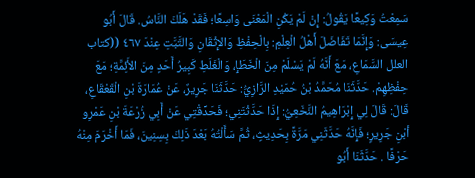سَمِعْتُ وَكِيعًا يَقُولُ: إِنْ لَمْ يَكُنِ الْمَعْنَى وَاسِعًا؛ فَقَدْ هَلَكَ النَّاسُ. قَالَ أَبُو عِيسَى: وَإِنَّمَا تَفَاضَلَ أَهْلُ الْعِلْمِ: بِالْحِفْظِ وَالإِثْقَانِ وَالتَّبَّتِ عِنْدَ ٤٦٧ ((كتاب العلل السَّمَاعِ، مَعَ أَنَّهُ لَمْ يَسْلَمْ مِنَ الْخَطَإِ، وَالْغَلَطِ كَبِيرُ أَحَدٍ مِنَ الأَئِمَّةِ؛ مَعَ حِفْظِهِمْ. حَدَّثَنَا مُحَمَّدُ بْنُ حُمَيْدِ الرَّازِيُّ: حَدَّثَنَا جَرِيرٌ، عَنْ عُمَارَةَ بْنِ الْقَعْقَاعِ، قَالَ: قَالَ لِي إِبْرَاهِيمُ النَّخَعِيُّ: إِذَا حَدَّثْتَنِي؛ فَحَدِّقْتِي عَنْ أَبِي زُرْعَةَ بْنِ عَمْرِو أبْنِ جَرِيرٍ؛ فَإِنَّهُ حَدَّثَنِي مَرَّةً بِحَدِيثٍ، ثُمَّ سَأَلْتُهُ بَعْدَ ذَلِكَ بِسِنِينَ، فَمَا أَخْرَمَ مِنْهُ حَرْفًا . حَدَّثَنَا أَبُو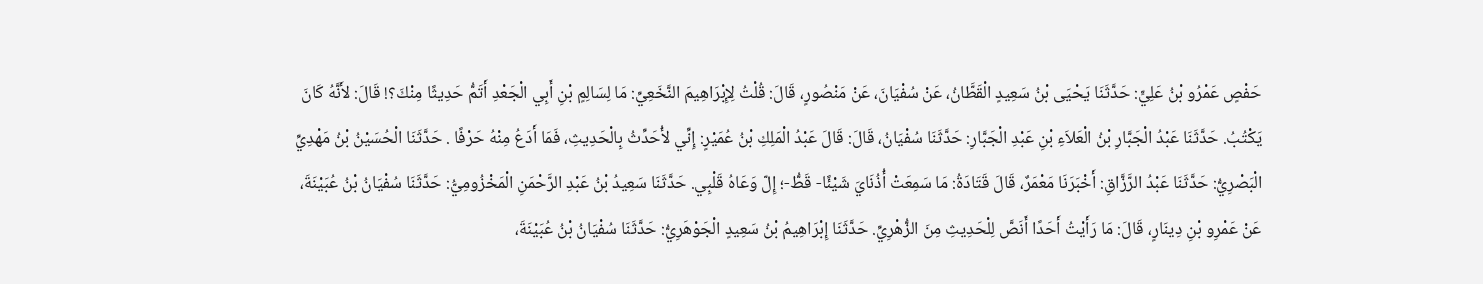حَفْصٍ عَمْرُو بْنُ عَلِيٍّ: حَدَّثَنَا يَحْيَى بْنُ سَعِيدٍ الْقَطَّانُ، عَنْ سُفْيَانَ، عَنْ مَنْصُورٍ، قَالَ: قُلْتُ لِإِبْرَاهِيمَ النَّخَعِيِّ: مَا لِسَالِمٍ بْنِ أَبِي الْجَعْدِ أَتَمُّ حَدِيثًا مِنْكَ؟! قَالَ: لأَنَّهُ كَانَ يَكْتُبُ. حَدَّثَنَا عَبْدُ الْجَبَّارِ بْنُ الْعَلاَءِ بْنِ عَبْدِ الْجَبَّارِ: حَدَّثَنَا سُفْيَانُ، قَالَ: قَالَ عَبْدُ الْمَلِكِ بْنُ عُمَيْرٍ: إِنِّي لأُحَدِّثُ بِالْحَدِيثِ، فَمَا أَدَعُ مِنْهُ حَرْفًا . حَدَّثَنَا الْحُسَيْنُ بْنُ مَهْدِيِّ الْبَصْرِيُّ: حَدَّثَنَا عَبْدُ الرَّزَّاقِ: أَخْبَرَنَا مَعْمَرٌ، قَالَ قَتَادَةُ: مَا سَمِعَتْ أُذُنَايَ شَيْئًا- قَطُّ-؛ إِلّ وَعَاهُ قَلْبِي. حَدَّثَنَا سَعِيدُ بْنُ عَبْدِ الرَّحْمَنِ الْمَخْزُومِيُّ: حَدَّثَنَا سُفْيَانُ بْنُ عُبَيْنَةَ، عَنْ عَمْرِو بْنِ دِينَارٍ، قَالَ: مَا رَأَيْتُ أَحَدًا أَنَصَّ لِلْحَدِيثِ مِنَ الزُّهْرِيِّ. حَدَّثَنَا إِبْرَاهِيمُ بْنُ سَعِيدٍ الْجَوْهَرِيُّ: حَدَّثَنَا سُفْيَانُ بْنُ عُبَيْنَةَ،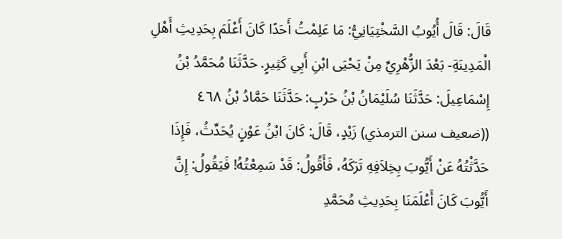قَالَ: قَالَ أُيُوبُ السَّخْتِيَانِيُّ: مَا عَلِمْتُ أَحَدًا كَانَ أَعْلَمَ بِحَدِيثِ أَهْلِ الْمَدِينَةِ- بَعْدَ الزُّهْرِيِّ مِنْ يَحْيَى ابْنِ أَبِي کَثِيرٍ. حَدَّثَنَا مُحَمَّدُ بْنُ إِسْمَاعِيلَ: حَدَّثَنَا سُلَيْمَانُ بْنُ حَرْبٍ: حَدَّثَنَا حَمَّادُ بْنُ ٤٦٨ ((ضعيف سنن الترمذي) زَيْدٍ، قَالَ: كَانَ ابْنُ عَوْنٍ يُحَدِّثُ، فَإِذَا حَدَّثْتُهُ عَنْ أَيُّوبَ بِخِلاَفِهِ تَرَكَهُ، فَأَقُولُ: قَدْ سَمِعْتُهُ! فَيَقُولُ: إِنَّ أَيُّوبَ كَانَ أَعْلَمَنَا بِحَدِيثِ مُحَمَّدِ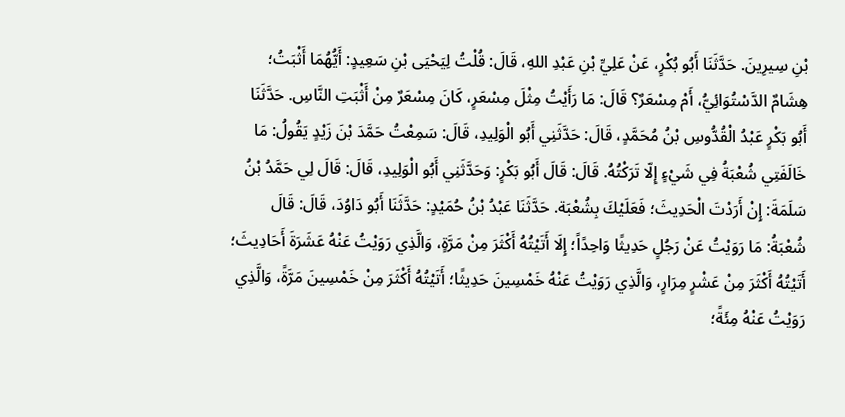بْنِ سِيرِينَ. حَدَّثَنَا أَبُو بُكْرٍ، عَنْ عَلِيِّ بْنِ عَبْدِ اللهِ، قَالَ: قُلْتُ لِيَحْيَى بْنِ سَعِيدٍ: أَيُّهُمَا أَثْبَتُ؛ هِشَامٌ الدَّسْتُوَائِيُّ، أَمْ مِسْعَرٌ؟ قَالَ: مَا رَأَيْتُ مِثْلَ مِسْعَرٍ، كَانَ مِسْعَرٌ مِنْ أَثْبَتِ النَّاسِ. حَدَّثَنَا أَبُو بَكْرٍ عَبْدُ الْقُدُّوسِ بْنُ مُحَمَّدٍ، قَالَ: حَدَّثَنِي أَبُو الْوَلِيدِ، قَالَ: سَمِعْتُ حَمَّدَ بْنَ زَيْدٍ يَقُولُ: مَا خَالَفَتِي شُعْبَةُ فِي شَيْءٍ إِلّا تَرَكْتُهُ. قَالَ: قَالَ أَبُو بَكْرٍ: وَحَدَّثَنِي أَبُو الْوَلِيدِ، قَالَ: قَالَ لِي حَمَّدُ بْنُ سَلَمَةَ: إِنْ أَرَدْتَ الْحَدِيثَ؛ فَعَلَيْكَ بِشُعْبَة. حَدَّثَنَا عَبْدُ بْنُ حُمَيْدٍ: حَدَّثَنَا أَبُو دَاوُدَ، قَالَ: قَالَ شُعْبَةُ: مَا رَوَيْتُ عَنْ رَجُلٍ حَدِيثًا وَاحِدًاً؛ إِلَا أَتَيْتُهُ أَكْثَرَ مِنْ مَرَّةٍ، وَالَّذِي رَوَيْتُ عَنْهُ عَشَرَةَ أَحَادِيثَ؛ أَتَيْتُهُ أَكْثَرَ مِنْ عَشْرٍ مِرَارٍ، وَالَّذِي رَوَيْتُ عَنْهُ خَمْسِينَ حَدِيثًا؛ أَتَيْتُهُ أَكْثَرَ مِنْ خَمْسِينَ مَرَّةً، وَالَّذِي رَوَيْتُ عَنْهُ مِئَةً؛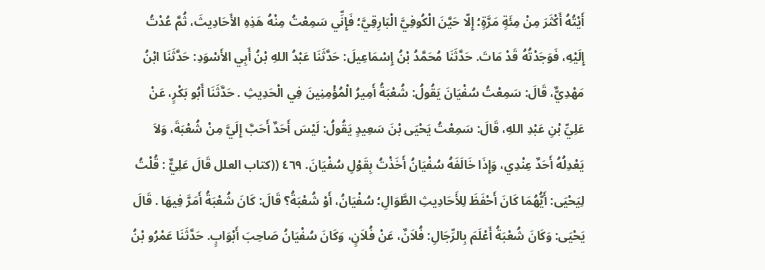أَيْتُهُ أَكْثَرَ مِنْ مِئَةٍ مَرَّةٍ؛ إِلّا حَيَّنَ الْكُوفِيَّ الْبَارِقِيَّ؛ فَإِنِّي سَمِعْتُ مِنْهُ هَذِهِ الأَحَادِيثَ، ثُمَّ عُدْتُ إِلَيْهِ، فَوَجَدْتُهُ قَدْ مَاتَ. حَدَّثَنَا مُحَمَّدُ بْنُ إِسْمَاعِيلَ: حَدَّثَنَا عَبْدُ اللهِ بْنُ أَبِي الأَسْوَدِ: حَدَّثَنَا ابْنُ مَهْدِيٌّ، قَالَ: سَمِعْتُ سُفْيَانَ يَقُولُ: شُعْبَةُ أَمِيرُ الْمُؤْمِنِينَ فِي الْحَدِيثِ . حَدَّثَنَا أَبُو بَكْرٍ، عَنْ عَلِيِّ بْنِ عَبْدِ اللهِ، قَالَ: سَمِعْتُ يَحْيَى بْنَ سَعِيدٍ يَقُولُ: لَيْسَ أَحَدٌ أَحَبَّ إِلَيَّ مِنْ شُعْبَةَ، وَلاَ يَعْدِلُهُ أَحَدٌ عِنْدِي، وَإِذَا خَالَفَهُ سُفْيَانُ أَخَذْتُ بِقَوْلِ سُفْيَانَ. ٤٦٩ ((كتاب العلل قَالَ عَلِيٌّ : قُلْتُ لِيَحْيَى: أَيُّهُمَا كَانَ أَحْفَظَ لِلأَحَادِيثِ الطَّوَالِ؛ سُفْيَانُ، أَوْ شُعْبَةُ؟ قَالَ: كَانَ شُعْبَةُ أَمَرَّ فِيهَا . قَالَ يَحْيَى: وَكَانَ شُعْبَةُ أَعْلَمَ بِالرِّجَالِ: فُلاَنٌ، عَنْ فُلاَنٍ، وَكَانَ سُفْيَانُ صَاحِبَ أَبْوَابٍ. حَدَّثَنَا عَمْرُو بْنُ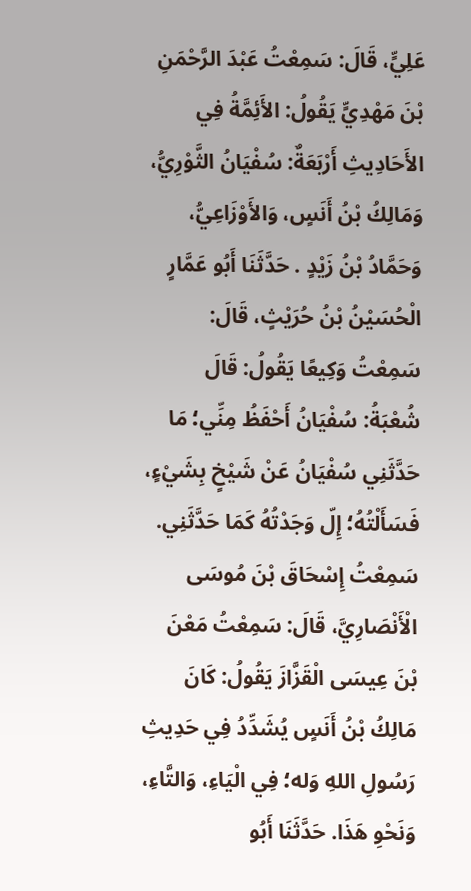عَلِيٍّ، قَالَ: سَمِعْتُ عَبْدَ الرَّحْمَنِ بْنَ مَهْدِيٍّ يَقُولُ: الأَئِمَّةُ فِي الأَحَادِيثِ أَرْبَعَةٌ: سُفْيَانُ الثَّوْرِيُّ، وَمَالِكُ بْنُ أَنَسٍ، وَالأَوْزَاعِيُّ، وَحَمَّادُ بْنُ زَيْدٍ . حَدَّثَنَا أَبُو عَمَّارٍ الْحُسَيْنُ بْنُ حُرَيْثٍ، قَالَ: سَمِعْتُ وَكِيعًا يَقُولُ: قَالَ شُعْبَةُ: سُفْيَانُ أَحْفَظُ مِنِّي؛ مَا حَدَّثَنِي سُفْيَانُ عَنْ شَيْخٍ بِشَيْءٍ، فَسَأَلْتُهُ؛ إِلّ وَجَدْتُهُ كَمَا حَدَّثَنِي. سَمِعْتُ إِسْحَاقَ بْنَ مُوسَى الْأَنْصَارِيَّ، قَالَ: سَمِعْتُ مَعْنَ بْنَ عِيسَى الْقَزَّازَ يَقُولُ: كَانَ مَالِكُ بْنُ أَنَسٍ يُشَدِّدُ فِي حَدِيثِ رَسُولِ اللهِ وَله؛ فِي الْيَاءِ، وَالتَّاءِ، وَنَحْوِ هَذَا. حَدَّثَنَا أَبُو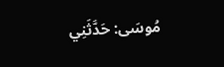مُوسَى: حَدَّثَنِي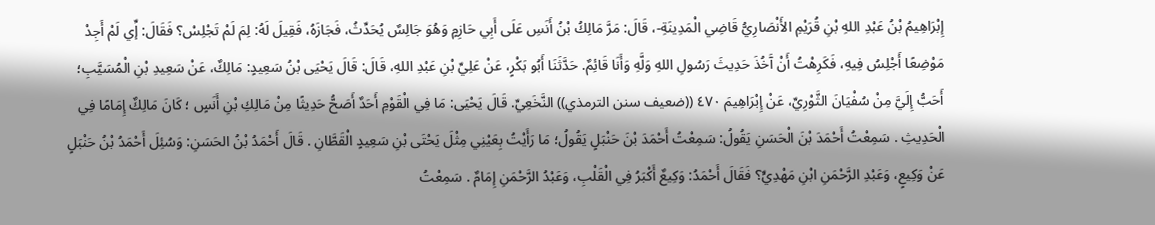إِبْرَاهِيمُ بْنُ عَبْدِ اللهِ بْنِ قُرَيْمِ الأَنْصَارِيُّ قَاضِي الْمَدِينَةِ-، قَالَ: مَرَّ مَالِكُ بْنُ أَنَسِ عَلَى أَبِي حَازِمٍ وَهُوَ جَالِسٌ يُحَدِّثُ، فَجَازَهُ، فَقِيلَ لَهُ: لِمَ لَمْ تَجْلِسْ؟ فَقَالَ: إِّي لَمْ أَجِدْ مَوْضِعًا أَجْلِسُ فِيهِ، فَكَرِهْتُ أَنْ آَخُذَ حَدِيثَ رَسُولِ اللهِ وَلَّهِ وَأَنَا قَائِمٌ. حَدَّثَنَا أَبُو بَكْرٍ، عَنْ عَلِيِّ بْنِ عَبْدِ اللهِ، قَالَ: قَالَ يَحْيَى بْنُ سَعِيدٍ: مَالِكٌ، عَنْ سَعِيدِ بْنِ الْمُسَيَّبِ؛ أَحَبُّ إِلَيَّ مِنْ سُفْيَانَ الثَّوْرِيِّ، عَنْ إِبْرَاهِيمَ ٤٧٠ ((ضعيف سنن الترمذي)) النَّخَعِيِّ. قَالَ يَحْيَى: مَا فِي الْقَوْمِ أَحَدٌ أَصَحُّ حَدِيثًا مِنْ مَالِكِ بْنِ أَنَسٍ ؛ كَانَ مَالِكٌ إِمَامًا فِي الْحَدِيثِ . سَمِعْتُ أَحْمَدَ بْنَ الْحَسَنِ يَقُولُ: سَمِعْتُ أَحْمَدَ بْنَ حَنْبَلٍ يَقُولُ؛ مَا رَأَيْتُ بِعَيْنِي مِثْلَ يَحْتَى بْنِ سَعِيدٍ الْقَطَّانِ . قَالَ أَحْمَدُ بْنُ الحَسَنِ: وَسُئِلَ أَحْمَدُ بْنُ حَنْبَلٍ عَنْ وَكِيعٍ، وَعَبْدِ الرَّحْمَنِ ابْنِ مَهْدِيٍّ؟ فَقَالَ أَحْمَدُ: وَكِيعٌ أَكْبَرُ فِي الْقَلْبِ، وَعَبْدُ الرَّحْمَنِ إِمَامٌ . سَمِعْتُ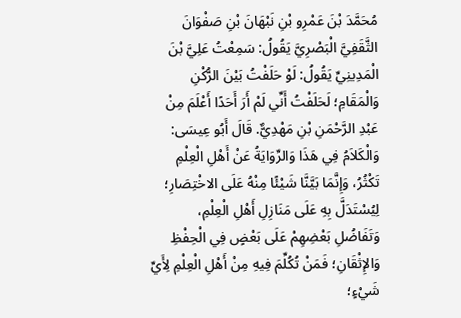مُحَمَّدَ بْنَ عَمْرِو بْنِ نَبْهَانَ بْنِ صَفْوَانَ الثَّقَفِيَّ الْبَصْرِيَّ يَقُولُ: سَمِعْتُ عَلِيَّ بْنَ الْمَدِينِيِّ يَقُولُ: لَوْ حَلَفْتُ بَيْنَ الرُّكْنِ وَالْمَقَامِ؛ لَحَلَفْتُ أَنِّي لَمْ أَرَ أَحَدًا أَعْلَمَ مِنْ عَبْدِ الرَّحْمَنِ بْنِ مَهْدِيٌّ. قَالَ أَبُو عِيسَى: وَالْكَلاَمُ فِي هَذَا وَالرِّوَايَةُ عَنْ أَهْلِ الْعِلْمِ تَكْثُرُ، وَإِنَّمَا بَيَّنَّا شَيْئًا مِنْهُ عَلَى الاخْتِصَارِ؛ لِيُسْتَدَلَّ بِهِ عَلَى مَنَازِلِ أَهْلِ الْعِلْمِ، وَتَفَاضُلِ بَعْضِهِمْ عَلَى بَعْضٍ فِي الْحِفْظِ وَالإِثْقَانِ؛ فَمَنْ تُكُلِّمَ فِيهِ مِنْ أَهْلِ الْعِلْمِ لِأَيِّ شَيْءٍ؛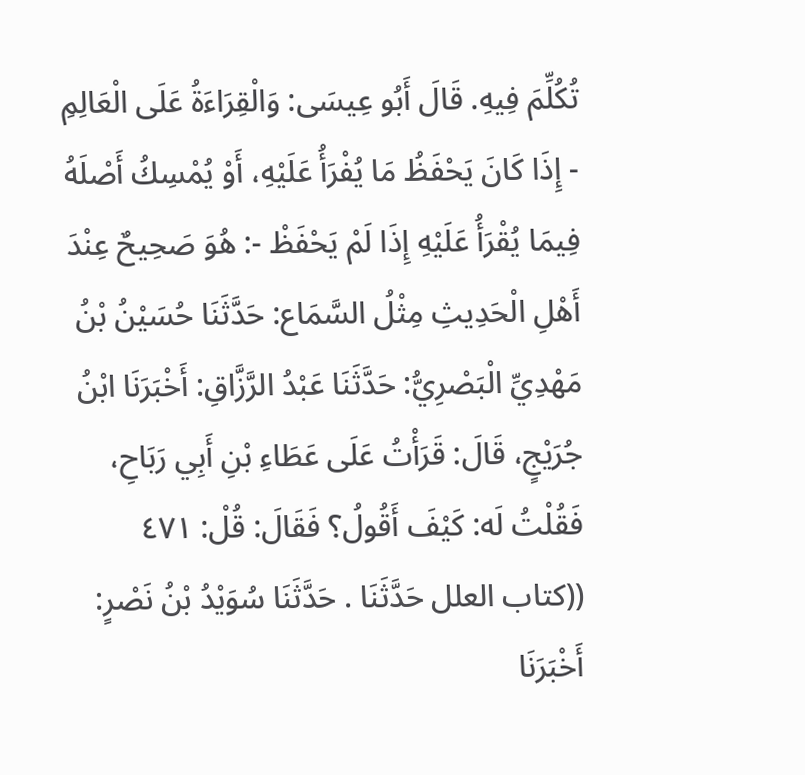تُكُلِّمَ فِیهِ. قَالَ أَبُو عِيسَى: وَالْقِرَاءَةُ عَلَى الْعَالِمِ - إِذَا كَانَ يَحْفَظُ مَا يُفْرَأُ عَلَيْهِ، أَوْ يُمْسِكُ أَصْلَهُ فِيمَا يُقْرَأُ عَلَيْهِ إِذَا لَمْ يَحْفَظْ -: هُوَ صَحِيحٌ عِنْدَ أَهْلِ الْحَدِيثِ مِثْلُ السَّمَاع: حَدَّثَنَا حُسَيْنُ بْنُ مَهْدِيِّ الْبَصْرِيُّ: حَدَّثَنَا عَبْدُ الرَّزَّاقِ: أَخْبَرَنَا ابْنُ جُرَيْجٍ، قَالَ: قَرَأْتُ عَلَى عَطَاءِ بْنِ أَبِي رَبَاحِ، فَقُلْتُ لَه: كَيْفَ أَقُولُ؟ فَقَالَ: قُلْ: ٤٧١ ((كتاب العلل حَدَّثَنَا . حَدَّثَنَا سُوَيْدُ بْنُ نَصْرٍ: أَخْبَرَنَا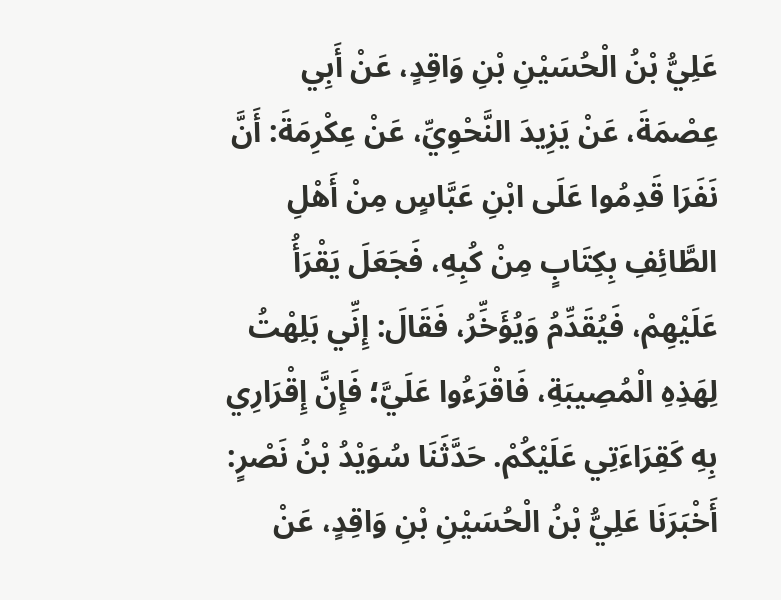عَلِيُّ بْنُ الْحُسَيْنِ بْنِ وَاقِدٍ، عَنْ أَبِي عِصْمَةَ، عَنْ يَزِيدَ النَّحْوِيِّ، عَنْ عِكْرِمَةَ: أَنَّ نَفَرَا قَدِمُوا عَلَى ابْنِ عَبَّاسٍ مِنْ أَهْلِ الطَّائِفِ بِكِتَابٍ مِنْ كُبِهِ، فَجَعَلَ يَقْرَأُ عَلَيْهِمْ، فَيُقَدِّمُ وَيُؤَخِّرُ، فَقَالَ: إِنِّي بَلِهْتُ لِهَذِهِ الْمُصِيبَةِ، فَاقْرَءُوا عَلَيَّ؛ فَإِنَّ إِقْرَارِي بِهِ كَقِرَاءَتِي عَلَيْكُمْ. حَدَّثَنَا سُوَيْدُ بْنُ نَصْرٍ: أَخْبَرَنَا عَلِيُّ بْنُ الْحُسَيْنِ بْنِ وَاقِدٍ، عَنْ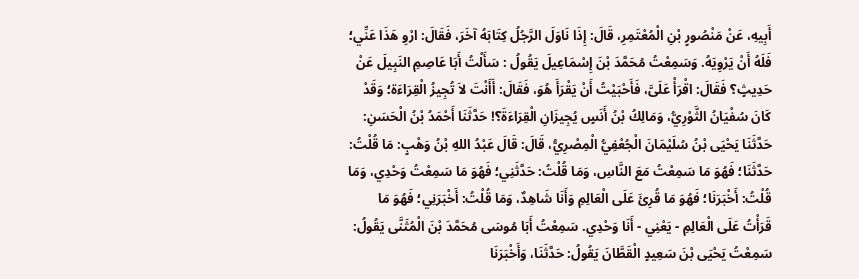أَبِيهِ، عَنْ مَنْصُورٍ بْنِ الْمُعْتَمِرِ، قَالَ: إِذَا نَاوَلَ الرَّجُلُ كِتَابَهُ آخَرَ، فَقَالَ: ارْوِ هَذَا عَنِّي؛ فَلَهُ أَنْ يَرْوِيَهُ. وَسَمِعْتُ مُحَمَّدَ بْنَ إِسْمَاعِيلَ يَقُولُ : سَأَلْتُ أَبَا عَاصِمِ النَبِيلَ عَنْ حَدِيثٍ؟ فَقَالَ: اقْرَأْ عَلَىَّ، فَأَحْبَيْتُ أَنْ يَقْرَأَ هُوَ، فَقَالَ: أَأَنْتَ لاَ تُجِيزُ الْقِرَاءَة؛ وَقَدْ كَانَ سُفْيَانُ الثَّوْرِيُّ، وَمَالِكُ بْنُ أَنَسٍ يُجِيزَانِ الْقِرَاءَةَ؟! حَدَّثَنَا أَحْمَدُ بْنُ الْحَسَنِ: حَدَّثَنَا يَحْيَى بْنُ سُلَيْمَانَ الْجُعْفِيُّ الْمِصْرِيُّ، قَالَ: قَالَ عَبْدُ اللهِ بْنُ وَهْبٍ: مَا قُلْتُ: حَدَّثَنَا؛ فَهُوَ مَا سَمِعْتُ مَعَ النَّاسِ، وَمَا قُلْتُ: حَدَّثَنِي؛ فَهُوَ مَا سَمِعْتُ وَحْدِي، وَمَا قُلْتُ: أَخْبَرَنَا؛ فَهُوَ مَا قُرِئَ عَلَى الْعَالِمِ وَأَنَا شَاهِدٌ، وَمَا قُلْتُ: أَخْبَرَنِي؛ فَهُوَ مَا قَرَأْتُ عَلَى الْعَالِمِ - يَعْنِي - أَنَا وَحْدِي. سَمِعْتُ أَبَا مُوسَى مُحَمَّدَ بْنَ الْمُثَنَّى يَقُولُ: سَمِعْتُ يَحْيَى بْنَ سَعِيدٍ الْقَطَّانَ يَقُولُ: حَدَّثَنَا، وَأَخْبَرَنَا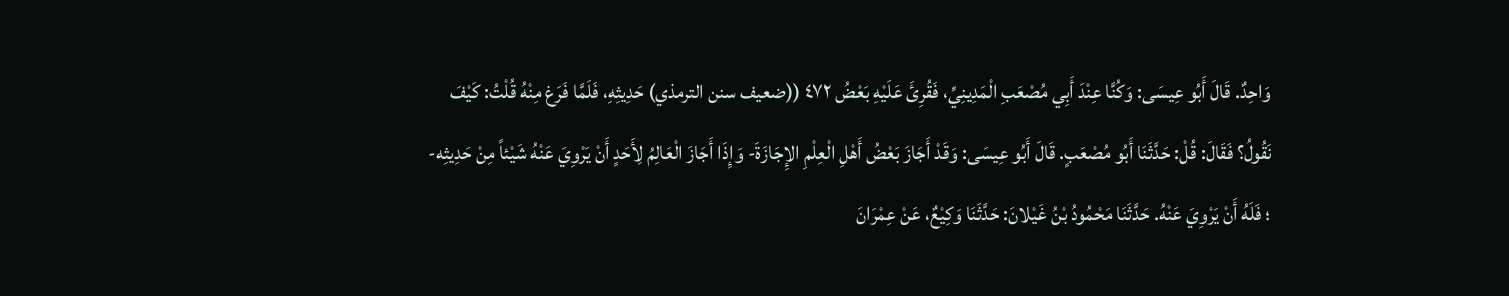وَاحِدٌ. قَالَ أَبُو عِيسَى: وَكُنَّا عِنْدَ أَبِي مُصْعَبِ الْمَدِينِيِّ، فَقُرِئَ عَلَيْهِ بَعْضُ ٤٧٢ ((ضعيف سنن الترمذي) حَدِيثِهِ، فَلَمَّا فَرَغ مِنْهُ قُلْتُ: كَيْفَ نَقُولُ؟ فَقَالَ: قُلْ: حَدَّثَنَا أَبُو مُصْعَبٍ. قَالَ أَبُو عِيسَى: وَقَدْ أَجَازَ بَعْضُ أَهْلِ الْعِلْمِ الإِجَازَةَ- وَإِذَا أَجَازَ الْعَالِمُ لِأَحَدٍ أَنْ يَرْوِيَ عَنْهُ شَيْئاً مِنْ حَدِيثِه- ؛ فَلَهُ أَنْ يَرْوِيَ عَنْهُ. حَدَّثَنَا مَحْمُودُ بْنُ غَيْلانَ: حَدَّثَنَا وَكِيْعٌ، عَنْ عِمْرَانَ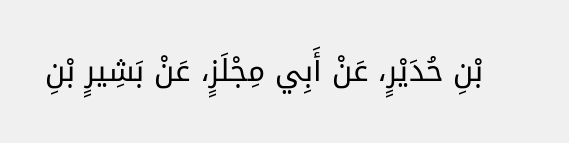بْنِ حُدَيْرٍ، عَنْ أَبِي مِجْلَزٍ، عَنْ بَشِيرٍ بْنِ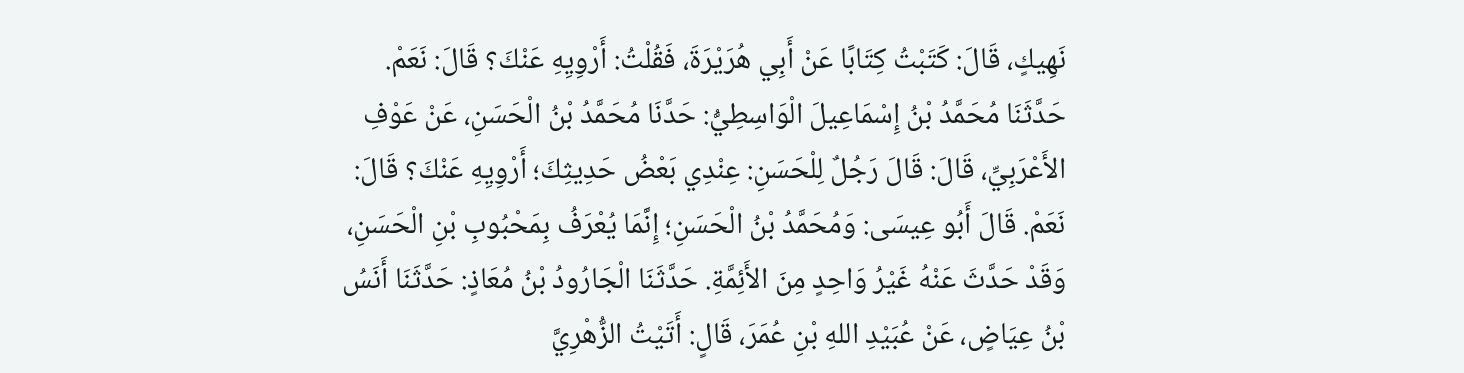نَهِيكٍ، قَالَ: كَتَبْتُ كِتَابًا عَنْ أَبِي هُرَيْرَةَ، فَقُلْتُ: أَرْوِيِهِ عَنْكَ؟ قَالَ: نَعَمْ. حَدَّثَنَا مُحَمَّدُ بْنُ إِسْمَاعِيلَ الْوَاسِطِيُّ: حَدَّنَا مُحَمَّدُ بْنُ الْحَسَنِ، عَنْ عَوْفِ الأَعْرَبِيِّ، قَالَ: قَالَ رَجُلٌ لِلْحَسَنِ: عِنْدِي بَعْضُ حَدِيثِكَ؛ أَرْوِيِهِ عَنْكَ؟ قَالَ: نَعَمْ. قَالَ أَبُو عِيسَى: وَمُحَمَّدُ بْنُ الْحَسَنِ؛ إِنَّمَا يُعْرَفُ بِمَحْبُوبِ بْنِ الْحَسَنِ، وَقَدْ حَدَّثَ عَنْهُ غَيْرُ وَاحِدٍ مِنَ الأَئِمَّةِ. حَدَّثَنَا الْجَارُودُ بْنُ مُعَاذٍ: حَدَّثَنَا أَنَسُ بْنُ عِيَاضٍ، عَنْ عُبَيْدِ اللهِ بْنِ عُمَرَ، قَالٍ: أَتَيْتُ الزُّهْرِيَّ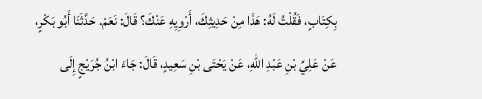بِكِتَابٍ، فَقُلْتُ لَهُ: هَذَا مِنْ حَدِيثِكَ، أَرْوِيِهِ عَنْكَ؟ قَالَ: نَعَمْ. حَدَّثَنَا أَبُو بَكْرٍ، عَنْ عَلِيِّ بْنِ عَبْدِ اللهِ، عَنْ يَحْتَى بْنِ سَعِيدٍ، قَالَ: جَاءَ ابْنُ جُرَيْجٍ إِلَى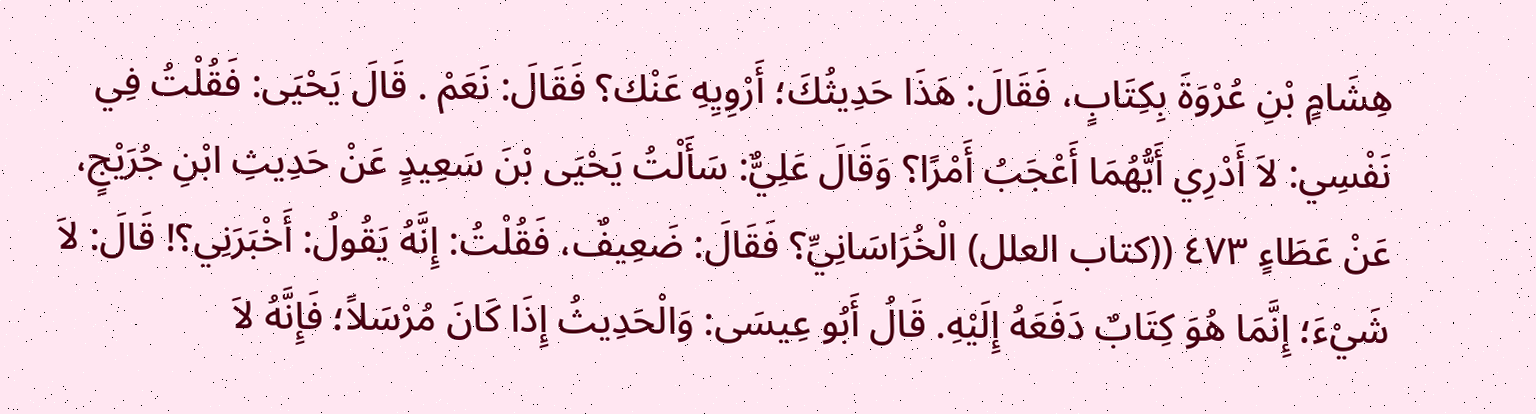هِشَامٍ بْنِ عُرْوَةَ بِكِتَابٍ، فَقَالَ: هَذَا حَدِيثُكَ؛ أَرْوِيِهِ عَنْك؟ فَقَالَ: نَعَمْ . قَالَ يَحْيَى: فَقُلْتُ فِي نَفْسِي: لاَ أَدْرِي أَيُّهُمَا أَعْجَبُ أَمْرًا؟ وَقَالَ عَلِيٌّ: سَأَلْتُ يَحْيَى بْنَ سَعِيدٍ عَنْ حَدِيثِ ابْنِ جُرَيْجٍ، عَنْ عَطَاءٍ ٤٧٣ ((كتاب العلل) الْخُرَاسَانِيِّ؟ فَقَالَ: ضَعِيفٌ، فَقُلْتُ: إِنَّهُ يَقُولُ: أَخْبَرَنِي؟! قَالَ: لاَ شَيْءَ؛ إِنَّمَا هُوَ كِتَابٌ دَفَعَهُ إِلَيْهِ. قَالُ أَبُو عِيسَى: وَالْحَدِيثُ إِذَا كَانَ مُرْسَلاً؛ فَإِنَّهُ لاَ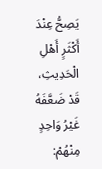يَصِحُّ عِنْدَ أَكْثَرٍ أَهْلِ الْحَدِيثِ، قَدْ ضَعَّفَهُ غَيْرُ وَاحِدٍ مِنْهُمْ: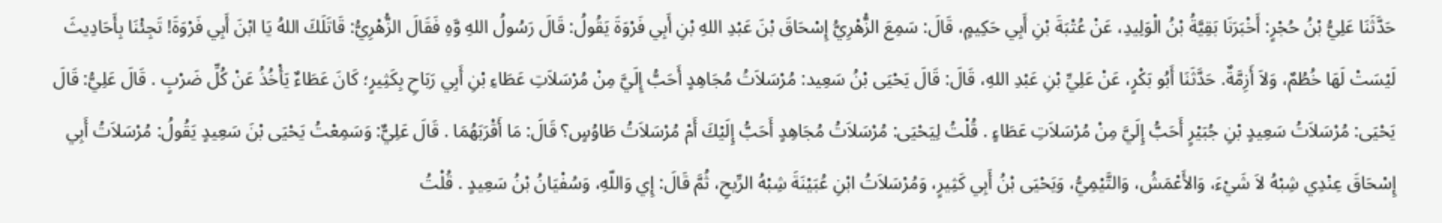حَدَّثَنَا عَلِيُّ بْنُ حُجْرٍ: أَخْبَرَنَا بَقِيَّةُ بْنُ الْوَلِيدِ، عَنْ عُتْبَةَ بْنِ أَبِي حَكِيمٍ، قَالَ: سَمِعَ الزُّهْرِيُّ إِسْحَاقَ بْنَ عَبْدِ اللهِ بْنِ أَبِي فَرْوَةَ يَقُولُ: قَالَ رَسُولُ اللهِ وَّهِ فَقَالَ الزُّهْرِيُّ: قَاتَلَكَ اللهُ يَا ابْنَ أَبِي فَرْوَةَ! تَجِئْنَا بِأَحَادِيثَ لَيْسَتْ لَهَا خُطُمٌ، وَلاَ أَزِمَّةٌ. حَدَّثَنَا أَبُو بَكْرٍ، عَنْ عَلِيِّ بْنِ عَبْدِ اللهِ، قَالَ: قَالَ يَحْيَى بْنُ سَعِيد: مُرْسَلاَتُ مُجَاهِدٍ أَحَبُّ إِلَيَّ مِنْ مُرْسَلاَتِ عَطَاءِ بْنِ أَبِي رَبَاحِ بِكَثِيرٍ؛ كَانَ عَطَاءٌ يَأْخُذُ عَنْ كُلِّ ضَرْبٍ . قَالَ عَلِيُّ: قَالَ يَحْيَى: مُرْسَلاَتُ سَعِيدٍ بْنِ جُبَيْرٍ أَحَبُّ إِلَيَّ مِنْ مُرْسَلاَتِ عَطَاءٍ . قُلْتُ لِيَحْيَى: مُرْسَلاَتُ مُجَاهِدٍ أَحَبُّ إِلَيْكَ أَمْ مُرْسَلاَتُ طَاوُسٍ؟ قَالَ: مَا أَقْرَبَهُمَا . قَالَ عَلِيٌّ: وَسَمِعْتُ يَحْيَى بْنَ سَعِيدٍ يَقُولُ: مُرْسَلاَتُ أَبِي إِسْحَاقَ عِنْدِي شِبْهُ لاَ شَيْءَ، وَالأَعْمَشُ، وَالتَّيْمِيُّ، وَيَحْيَى بْنُ أَبِي كَثِيرٍ، وَمُرْسَلاَتُ ابْنِ عُبَيْنَةَ شِبْهُ الرِّيحِ، ثُمَّ قَالَ: إِي وَاللّهِ، وَسُفْيَانُ بْنُ سَعِيدٍ . قُلْتُ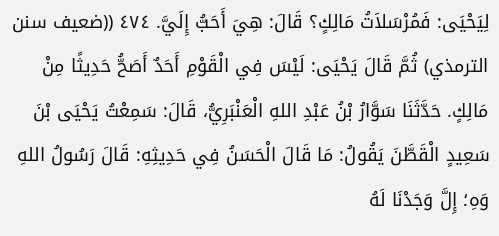لِيَحْيَى: فَمُرْسَلاَتُ مَالِكٍ؟ قَالَ: هِيَ أَحَبُّ إِلَيَّ. ٤٧٤ ((ضعيف سنن الترمذي) ثُمَّ قَالَ يَحْيَى: لَيْسَ فِي الْقَوْمِ أَحَدٌ أَصَحُّ حَدِيثًا مِنْ مَالِكٍ. حَدَّثَنَا سَوَّارُ بْنُ عَبْدِ اللهِ الْعَنْبَرِيُّ، قَالَ: سَمِعْتُ يَحْيَى بْنَ سَعِيدٍ الْقَطَّنَ يَقُولُ: مَا قَالَ الْحَسَنُ فِي حَدِيثِهِ: قَالَ رَسُولُ اللهِ وَهِ؛ إِلَّ وَجَدْنَا لَهُ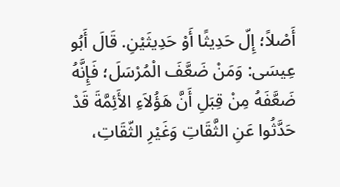أَصْلاً؛ إِلّ حَدِيثًا أَوْ حَدِيثَيْنِ. قَالَ أَبُو عِيسَى: وَمَنْ ضَعَّفَ الْمُرْسَلَ؛ فَإِنَّهُ ضَعَّفَهُ مِنْ قِبَلِ أَنَّ هَؤُلاَءِ الأَئِمَّةَ قَدْ حَدَّثُوا عَنِ الثَّقَاتِ وَغَيْرِ الثّقَاتِ،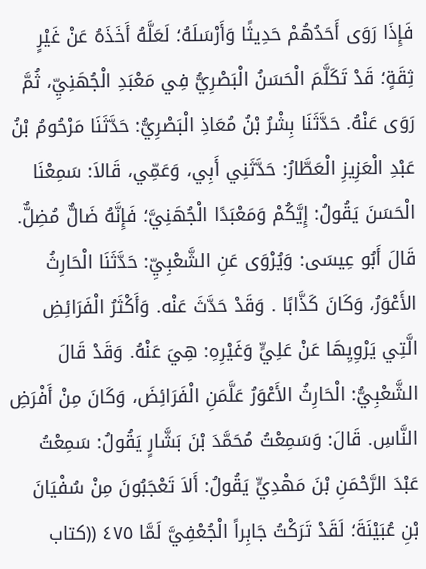فَإِذَا رَوَى أَحَدُهُمْ حَدِيثًا وَأَرْسَلَهُ؛ لَعَلَّهُ أَخَذَهُ عَنْ غَيْرٍ ثِقَةٍ؛ قَدْ تَكَلَّمَ الْحَسَنُ الْبَصْرِيُّ فِي مَعْبَدِ الْجُهَنِيِّ، ثُمَّ رَوَى عَنْهُ. حَدَّثَنَا بِشْرُ بْنُ مُعَاذِ الْبَصْرِيُّ: حَدَّثَنَا مَرْحُومُ بْنُ عَبْدِ الْعَزِيزِ الْعَطَّارُ: حَدَّثَنِي أَبِي، وَعَمِّي، قَالاَ: سَمِعْنَا الْحَسَنَ يَقُولُ: إِيَّكُمْ وَمَعْبَدًا الْجُهَنِيَّ؛ فَإِنَّهُ ضَالٌّ مُضِلٌّ. قَالَ أَبُو عِيسَى: وَيُرْوَى عَنِ الشَّعْبِيِّ: حَدَّثَنَا الْحَارِثُ الأَعْوَرُ، وَكَانَ كَذَّابًا . وَقَدْ حَدَّثَ عَنْه. وَأَكْثَرُ الْفَرَائِضِ الَّتِي يَرْوِيِهَا عَنْ عَلِيٍّ وَغَيْرِهِ: هِيَ عَنْهُ. وَقَدْ قَالَ الشَّعْبِيُّ: الْحَارِثُ الأَعْوَرُ عَلَّمَنِ الْفَرَائِضَ، وَكَانَ مِنْ أَفْرَضِ النَّاسِ. قَالَ: وَسَمِعْتُ مُحَمَّدَ بْنَ بَشَّارٍ يَقُولُ: سَمِعْتُ عَبْدَ الرَّحْمَنِ بْنَ مَهْدِيٍّ يَقُولُ: أَلاَ تَعْجَبُونَ مِنْ سُفْيَانَ بْنِ عُبَيْنَةَ؛ لَقَدْ تَرَكْتُ جَابِراً الْجُعْفِيَّ لَمَّا ٤٧٥ ((كتاب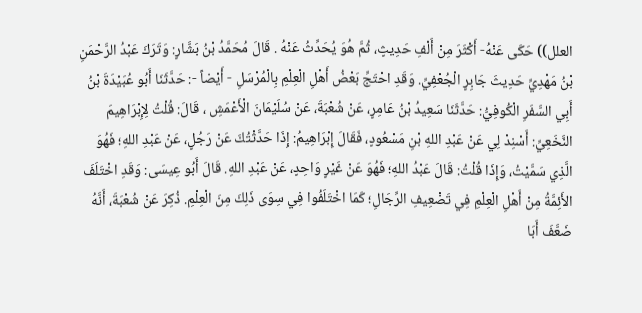العلل)) حَكَى عَنْهُ- أَكْثَرَ مِنْ أَلْفِ حَدِيثٍ، ثُمَّ هُوَ يُحَدِّثُ عَنْهُ . قَالَ مُحَمَّدُ بْنُ بَشَّارٍ: وَتَرَكَ عَبْدُ الرَّحْمَنِ بْنُ مَهْدِيِّ حَدِيثَ جَابِرٍ الْجُعْفِيِّ. وَقَدِ احْتَجِّ بَعْضُ أَهْلِ الْعِلْمِ بِالْمُرْسَلِ - أَيْضاً -: حَدَّثَنَا أَبُو عُبَيْدَةَ بْنُ أَبِي السَّفَرِ الْكُوفِيُّ: حَدَّثَنَا سَعِيدُ بْنُ عَامِرٍ، عَنْ شُعْبَةَ، عَنْ سُلَيْمَانَ الْأَعْمَشِ ، قَالَ: قُلْتُ لِإِبْرَاهِيمَ النَّخَعِيِّ: أَسْنِدْ لِي عَنْ عَبْدِ اللهِ بْنِ مَسْعُودٍ، فَقَالَ إِبْرَاهِيمُ: إِذَا حَدَّثْتُكَ عَنْ رَجُلٍ، عَنْ عَبْدِ اللهِ؛ فَهُوَ الَّذِي سَمَّيْتُ، وَإِذَا قُلْتُ: قَالَ عَبْدُ اللهِ؛ فَهُوَ عَنْ غَيْرٍ وَاحِدٍ، عَنْ عَبْدِ اللهِ. قَالَ أَبُو عِيسَى: وَقَدِ اخْتَلَفَ الأَئِمَّةُ مِنْ أَهْلِ الْعِلْمِ فِي تَضْعِيفِ الرِّجَالِ؛ كَمَا اخْتَلَفُوا فِي سِوَى ذَلِكَ مِنَ الْعِلْمِ. ذُكِرَ عَنْ شُعْبَةَ، أَنَّهُ ضَعَّفَ أَبَا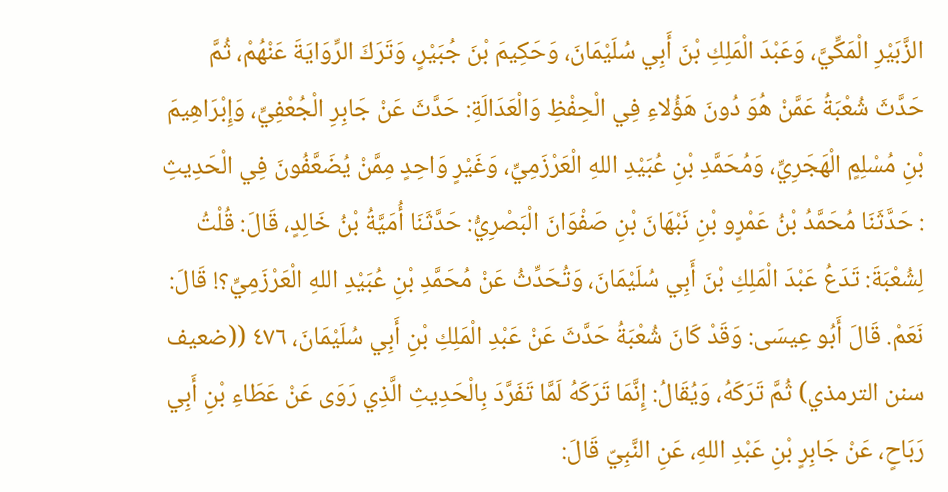الزَّبَيْرِ الْمَكِّيَّ، وَعَبْدَ الْمَلِكِ بْنَ أَبِي سُلَيْمَانَ، وَحَكِيمَ بْنَ جُبَيْرٍ، وَتَرَكَ الرِّوَايَةَ عَنْهُمْ، ثُمَّ حَدَّثَ شُعْبَةُ عَمَّنْ هُوَ دُونَ هَؤُلاءِ فِي الْحِفْظِ وَالْعَدَالَةِ: حَدَّثَ عَنْ جَابِرِ الْجُعْفِيِّ، وَإِبْرَاهِيمَ بْنِ مُسْلِمٍ الْهَجَرِيِّ، وَمُحَمَّدِ بْنِ عُبَيْدِ اللهِ الْعَرْزَمِيِّ، وَغَيْرٍ وَاحِدٍ مِمَّنْ يُضَعَّفُونَ فِي الْحَدِيثِ : حَدَّثَنَا مُحَمَّدُ بْنُ عَمْرٍو بْنِ نَبْهَانَ بْنِ صَفْوَانَ الْبَصْرِيُّ: حَدَّثَنَا أُمَيَّةُ بْنُ خَالِدٍ، قَالَ: قُلْتُ لِشُعْبَةَ: تَدَعُ عَبْدَ الْمَلِكِ بْنَ أَبِي سُلَيْمَانَ، وَتُحَدِّثُ عَنْ مُحَمَّدِ بْنِ عُبَيْدِ اللهِ الْعَرْزَمِيِّ؟! قَالَ: نَعَمْ. قَالَ أَبُو عِيسَى: وَقَدْ كَانَ شُعْبَةُ حَدَّثَ عَنْ عَبْدِ الْمَلِكِ بْنِ أَبِي سُلَيْمَانَ، ٤٧٦ ((ضعيف سنن الترمذي) ثُمَّ تَرَكَهُ، وَيُقَالُ: إِنَّمَا تَرَكَهُ لَمَّا تَفَرَّدَ بِالْحَدِيثِ الَّذِي رَوَى عَنْ عَطَاءِ بْنِ أَبِي رَبَاحٍ، عَنْ جَابِرٍ بْنِ عَبْدِ اللهِ، عَنِ النَّبِيّ قَالَ: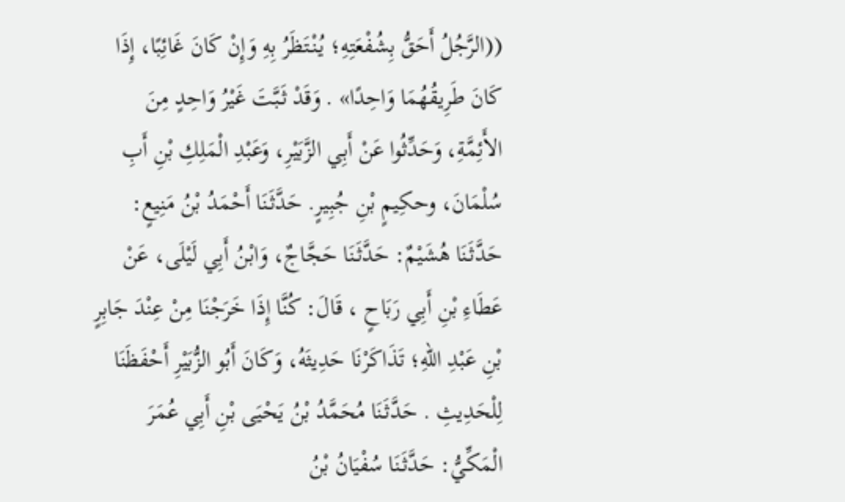((الرَّجُلُ أَحَقُّ بِشُفْعَتِهِ؛ يُنْتَظَرُ بِهِ وَإِنْ كَانَ غَائِبًا، إِذَا كَانَ طَرِيقُهُمَا وَاحِدًا» . وَقَدْ ثَبَّتَ غَيْرُ وَاحِدٍ مِنَ الأَئِمَّةِ، وَحَدِّثُوا عَنْ أَبِي الزَّبَيْرِ، وَعَبْدِ الْمَلِكِ بْنِ أَبِ سُلْمَانَ، وحکِیمٍ بْنِ جُبِيرٍ. حَدَّثَنَا أَحْمَدُ بْنُ مَنِيعٍ: حَدَّثَنَا هُشَيْمٌ: حَدَّثَنَا حَجَّاجٌ، وَابْنُ أَبِي لَيْلَى، عَنْ عَطَاءِ بْنِ أَبِي رَبَاحٍ ، قَالَ: كُنَّا إِذَا خَرَجْنَا مِنْ عِنْدَ جَابِرٍ بْنِ عَبْدِ اللهِ؛ تَذَاكَرْنَا حَدِيثَهُ، وَكَانَ أَبُو الزُّبَيْرِ أَحْفَظَنَا لِلْحَدِيثِ . حَدَّثَنَا مُحَمَّدُ بْنُ يَحْيَى بْنِ أَبِي عُمَرَ الْمَكِّيُّ: حَدَّثَنَا سُفْيَانُ بْنُ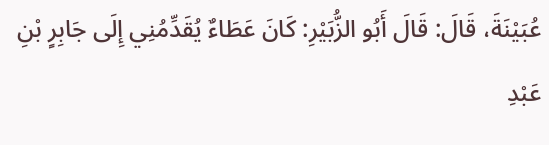عُبَيْنَةَ، قَالَ: قَالَ أَبُو الزُّبَيْرِ: كَانَ عَطَاءٌ يُقَدِّمُنِي إِلَى جَابِرٍ بْنِ عَبْدِ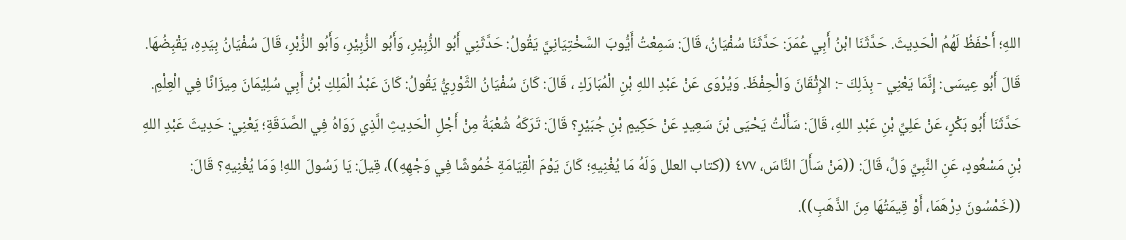اللهِ؛ أَحْفَظُ لَهُمُ الْحَدِيثَ. حَدَّثَنَا ابْنُ أَبِي عُمَرَ: حَدَّثَنَا سُفْيَانُ، قَالَ: سَمِعْتُ أَيُّوبَ السَّخْتِيَانِيَّ يَقُولُ: حَدَّثَنِي أَبُو الزُّبِيْرِ، وَأَبُو الزُّبِيْرِ، وَأَبُو الزُّبْرِ، قَالَ سُفْيَانُ بِيَدِهِ، يَقْبِضُهَا. قَالَ أَبُو عِيسَى: إِنَّمَا يَعْنِي - بِذَلِكَ -: الإِثْقَانَ وَالْحِفْظَ. وَيُرْوَى عَنْ عَبْدِ اللهِ بْنِ الْمُبَارَكِ ، قَالَ: كَانَ سُفْيَانُ الثَّوْرِيُّ يَقُولُ: كَانَ عَبْدُ الْمَلِكِ بْنُ أَبِي سُلِيْمَانَ مِيزَانًا فِي الْعِلْمِ. حَدَّثَنَا أَبُو بَكْرٍ، عَنْ عَلِيِّ بْنِ عَبْدِ اللهِ، قَالَ: سَأَلْتُ يَحْيَى بْنَ سَعِيدٍ عَنْ حَكِيمٍ بْنِ جُبَيْرٍ؟ قَالَ: تَرَكَهُ شُعْبَةُ مِنْ أَجْلِ الْحَدِيثِ الَّذِي رَوَاهُ فِي الصَّدَقَةِ؛ يَعْنِي: حَدِيثَ عَبْدِ اللهِ بْنِ مَسْعُودٍ، عَنِ النَّبِيِّ وَلِّ، قَالَ: ((مَنْ سَأَلَ النَّاسَ، ٤٧٧ ((كتاب العلل وَلَهُ مَا يُغْنِيهِ؛ كَانَ يَوْمَ الْقِيَامَةِ خُمُوشًا فِي وَجْهِهِ))، قِيلَ: يَا رَسُولَ اللهِ! وَمَا يُغْنِيهِ؟ قَالَ: ((خَمْسُونَ دِرْهَمَا، أَوْ قِيمَتُهَا مِنَ الذَّهَبِ)).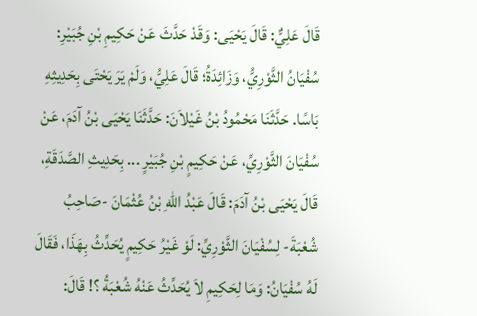قَالَ عَلِيٌّ: قَالَ يَحْيَى: وَقَدْ حَدَّثَ عَنْ حَكِيمِ بْنِ جُبَيْرِ: سُفْيَانُ الثَّوْرِيُّ، وَزَائِدَةُ؛ قَالَ عَلِيُّ، وَلَمْ يَرَ يَحْتَى بِحَدِيثِهِ بَاسًا. حَدَّثَنَا مَحْمُودُ بْنُ غَيْلاَنَ: حَدَّثَنَا يَحْيَى بْنُ آدَمَ، عَنْ سُفْيَانَ الثَّوْرِيِّ، عَنْ حَكِيمٍ بْنِ جُبَيْرٍ ... بِحَدِيثِ الصَّدَقَةِ، قَالَ يَحْيَى بْنُ آدَمَ: قَالَ عَبْدُ اللهِ بْنُ عُثْمَانَ -صَاحِبُ شُعْبَةَ- لِسُفْيَانَ الثَّوْرِيِّ: لَوْ غَيْرُ حَكِيمٍ يُحَدِّثُ بِهَذَا، فَقَالَ لَهُ سُفْيَانُ: وَمَا لِحَكِيمِ لاَ يُحَدِّثُ عَنْهُ شُعْبَةُ ؟! قَالَ: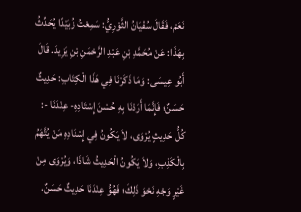نَعَمْ، فَقَالَ سُفْيَانُ الثَّوْرِيُّ: سَمِعْتُ زُبَيْدًا يُحَدِّثُ بِهَذَا: عَنْ مُحَمَّدِ بْنِ عَبْدِ الرَّحْمَنِ بْنِ يَزِيدَ. قَالَ أَبُو عِيسَى: وَمَا ذَكَرْنَا فِي هَذَا الْكِتَابِ: حَدِيثٌ حَسَنٌ؛ فَإِنَّمَا أَرَدْنَا بِهِ حُسْنَ إِسْتَادِهِ- عِنْدَنَا -: كُلُّ حَدِيثٍ يُرْوَى، لاَ يَكُونُ فِي إِسْنَادِهِ مَنْ يُتَّهَمُ بِالْكَذِبِ، وَلاَ يَكُونُ الْحَدِيثُ شَاذَا، وَيُرْوَى مِنْ غَيْرٍ وَجْهِ نَحْوَ ذَلِكَ؛ فَهُوُّ عِنْدَنَا حَدِيثٌ حَسَنٌ.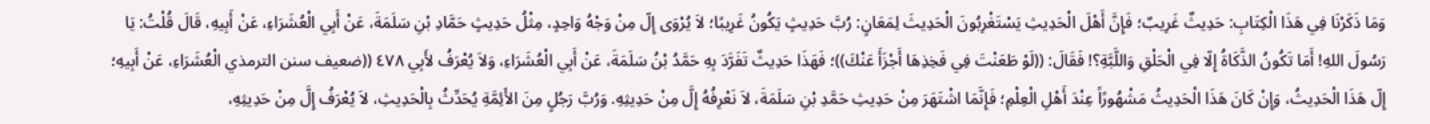وَمَا ذَكَرْنَا فِي هَذَا الْكِتَابِ: حَدِيثٌ غَرِيبٌ؛ فَإِنَّ أَهْلَ الْحَدِيثِ يَسْتَغْرِبُونَ الْحَدِيثَ لِمَعَانٍ: رُبَّ حَدِيثٍ يَكُونُ غَرِيبًا؛ لاَ يُرْوَى إِلّ مِنْ وَجْهُ وَاحِدٍ، مِثْلُ حَدِيثٍ حَمَّادِ بْنِ سَلَمَةَ، عَنْ أَبِي الْعُشَرَاءِ، عَنْ أَبِيهِ، قَالَ قُلْتُ: يَا رَسُولَ اللهِ! أَمَا تَكُونُ الذَّكَاةُ إِلّا فِي الْحَلْقِ وَاللَّبَّةِ؟! فَقَالَ: ((لَوْ طَعَنْتَ فِي فَخِذِهَا أَجْزَأَ عَنْكَ))؛ فَهَذَا حَدِيثٌ تَفَرَّدَ بِهِ حَمَّدُ بْنُ سَلَمَةَ، عَنْ أَبِي الْعُشَرَاءِ، وَلاَ يُعْرَفُ لأَبِي ٤٧٨ ((ضعيف سنن الترمذي الْعُشَرَاءِ، عَنْ أَبِيهِ؛ إِلّ هَذَا الْحَدِيثُ، وَإِنْ كَانَ هَذَا الْحَدِيثُ مَشْهُورًاً عِنْدَ أَهْلِ الْعِلْمِ؛ فَإِنَّمَا اشْتَهَرَ مِنْ حَدِيثِ حَمَّدِ بْنِ سَلَمَةَ، لاَ نَعْرِفُهُ إِلَّ مِنْ حَدِيثِهِ. وَرُبَّ رَجُلٍ مِنَ الأَئِمَّةِ يُحَدِّثُ بِالْحَدِيثِ، لاَ يُعْرَفُ إِلَّ مِنْ حَدِيثِهِ،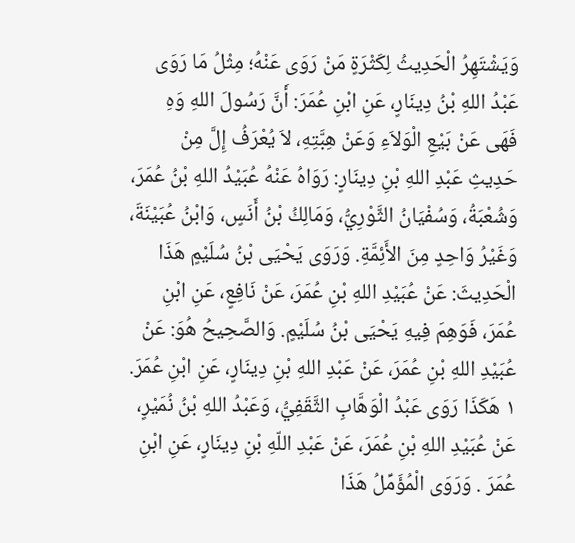وَيَشْتَهِرُ الْحَدِيثُ لِكَثْرَةٍ مَنْ رَوَى عَنْهُ؛ مِثْلُ مَا رَوَى عَبْدُ اللهِ بْنُ دِينَارٍ، عَنِ ابْنِ عُمَرَ: أَنَّ رَسُولَ اللهِ وَهِ فَهَى عَنْ بَيْعِ الْوَلاَءِ وَعَنْ هِبَّتِهِ، لاَ يُعْرَفُ إِلَّ مِنْ حَدِيثِ عَبْدِ اللهِ بْنِ دِينَارٍ: رَوَاهُ عَنْهُ عُبَيْدُ اللهِ بْنُ عُمَرَ، وَشُعْبَةُ، وَسُفْيَانُ الثَّوْرِيُّ، وَمَالِكُ بْنُ أَنَسٍ، وَابْنُ عُبَيْنَةَ، وَغَيْرُ وَاحِدٍ مِنَ الأَئِمَّةِ. وَرَوَى يَحْيَى بْنُ سُلَيْمٍ هَذَا الْحَدِيثَ: عَنْ عُبَيْدِ اللهِ بْنِ عُمَرَ، عَنْ نَافِعٍ، عَنِ ابْنِ عُمَرَ، فَوَهِمَ فِيهِ يَحْيَى بْنُ سُلَیْمٍ. وَالصَّحِيحُ هُوَ: عَنْ عُبَيْدِ اللهِ بْنِ عُمَرَ، عَنْ عَبْدِ اللهِ بْنِ دِينَارٍ، عَنِ ابْنِ عُمَرَ. ١ هَكَذَا رَوَى عَبْدُ الْوَهَّابِ الثَّقَفِيُّ، وَعَبْدُ اللهِ بْنُ نُمَيْرٍ، عَنْ عُبَيْدِ اللهِ بْنِ عُمَرَ، عَنْ عَبْدِ اللّهِ بْنِ دِينَارٍ، عَنِ ابْنِ عُمَرَ . وَرَوَى الْمُؤَمِّلُ هَذَا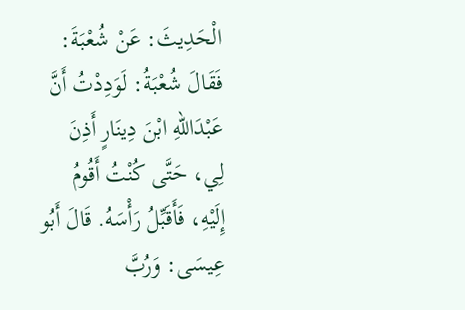الْحَدِيثَ: عَنْ شُعْبَةَ: فَقَالَ شُعْبَةُ: لَوَدِدْتُ أَنَّ عَبْدَاللهِ ابْنَ دِينَارٍ أَذِنَ لِي، حَتَّى كُنْتُ أَقُومُ إِلَيْهِ، فَأَقَبِّلُ رَأْسَهُ. قَالَ أَبُو عِيسَى: وَرُبَّ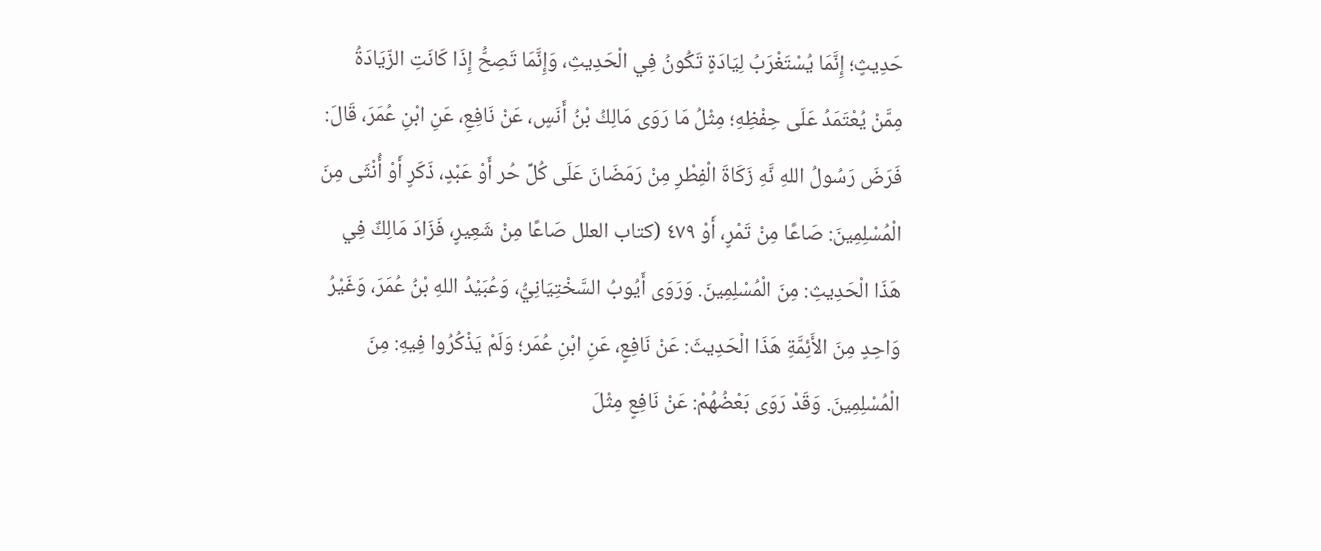حَدِيثٍ؛ إِنَّمَا يُسْتَغْرَبُ لِيَادَةٍ تَكُونُ فِي الْحَدِيثِ، وَإِنَّمَا تَصِحُّ إِذَا كَانَتِ الزّيَادَةُ مِمَّنْ يُعْتَمَدُ عَلَى حِفْظِهِ؛ مِثْلُ مَا رَوَى مَالِكُ بْنُ أَنَسٍ، عَنْ نَافِعِ، عَنِ ابْنِ عُمَرَ، قَالَ: فَرَضَ رَسُولُ اللهِ نَّهِ زَكَاةَ الْفِطْرِ مِنْ رَمَضَانَ عَلَى كُلِّ حُر أَوْ عَبْدٍ، ذَكَرٍ أَوْ أُنْثَى مِنَ الْمُسْلِمِينَ: صَاعًا مِنْ تَمْرٍ، أَوْ ٤٧٩ (كتاب العلل صَاعًا مِنْ شَعِيرٍ، فَزَادَ مَالِكٌ فِي هَذَا الْحَدِيثِ: مِنَ الْمُسْلِمِينَ. وَرَوَى أَيُوبُ السَّخْتِيَانِيُّ، وَعُبَيْدُ اللهِ بْنُ عُمَرَ، وَغَيْرُ وَاحِدٍ مِنَ الأَئِمَّةِ هَذَا الْحَدِيثَ: عَنْ نَافِعٍ، عَنِ ابْنِ عُمَر؛ وَلَمْ يَذْكُرُوا فِيهِ: مِنَ الْمُسْلِمِينَ. وَقَدْ رَوَى بَعْضُهُمْ: عَنْ نَافِعٍ مِثْلَ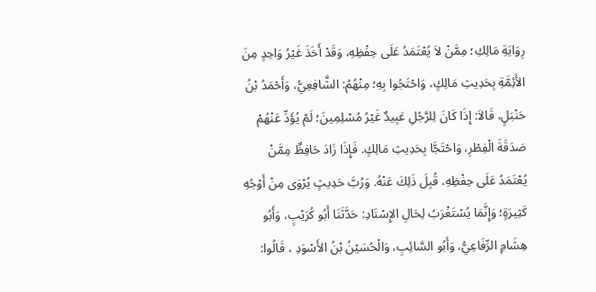رِوَايَةِ مَالِكِ؛ مِمَّنْ لاَ يُعْتَمَدُ عَلَى حِفْظِهِ، وَقَدْ أَخَذَ غَيْرُ وَاحِدٍ مِنَ الأَئِمَّةِ بِحَدِيثِ مَالِكٍ، وَاحْتَجُوا بِهِ؛ مِنْهُمُ: الشَّافِعِيُّ، وَأَحْمَدُ بْنُ حَنْبَلٍ، قَالاَ: إِذَا كَانَ لِلرَّجُلِ عَبِيدٌ غَيْرُ مُسْلِمِينَ؛ لَمْ يُؤَدِّ عَنْهُمْ صَدَقَةَ الْفِطْرِ، وَاحْتَجَّا بِحَدِيثِ مَالِكٍ. فَإِذَا زَادَ حَافِظٌ مِمَّنْ يُعْتَمَدُ عَلَى حِفْظِهِ، قُبِلَ ذَلِكَ عَنْهُ. وَرُبَّ حَدِيثٍ يُرْوَى مِنْ أَوْجُهِ كَثِيرَةٍ؛ وَإِنَّمَا يُسْتَغْرَبُ لِحَالِ الإِسْنَادِ: حَدَّثَنَا أَبُو كُرَيْبٍ، وَأَبُو هِشَامِ الرِّفَاعِيُّ، وَأَبُو السَّائِبِ، وَالْحُسَيْنُ بْنُ الأَسْوَدِ ، قَالُوا: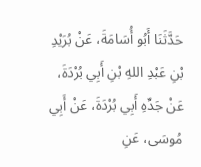حَدَّثَنَا أَبُو أُسَامَةَ، عَنْ بُرَيْدِ بْنِ عَبْدِ اللهِ بْنِ أَبِي بُرْدَةَ، عَنْ جَدِّهِ أَبِي بُرْدَةَ، عَنْ أَبِي مُوسَى، عَنِ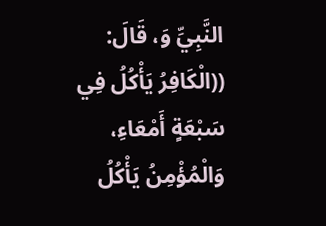النَّبِيِّ وَ، قَالَ: ((الْكَافِرُ يَأْكُلُ فِي سَبْعَةٍ أَمْعَاءِ، وَالْمُؤْمِنُ يَأْكُلُ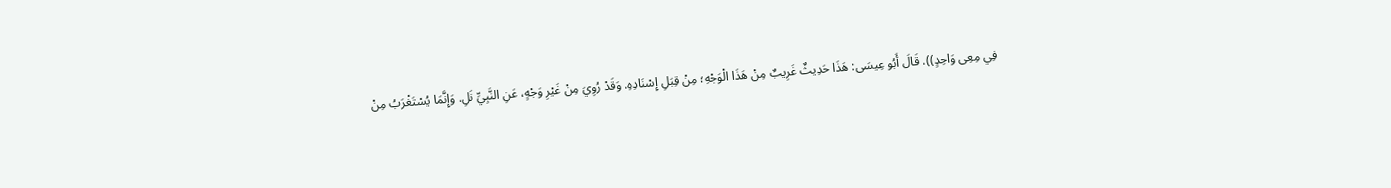فِي مِعِى وَاحِدٍ)). قَالَ أَبُو عِيسَى: هَذَا حَدِيثٌ غَرِيبٌ مِنْ هَذَا الْوَجْهِ؛ مِنْ قِبَلِ إِسْنَادِهِ. وَقَدْ رُوِيَ مِنْ غَيْرِ وَجْهٍ، عَنِ النَّبِيِّ نَلِ. وَإِنَّمَا يُسْتَغْرَبُ مِنْ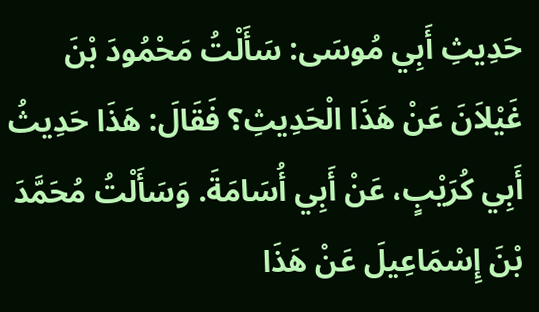حَدِيثِ أَبِي مُوسَى: سَأَلْتُ مَحْمُودَ بْنَ غَيْلاَنَ عَنْ هَذَا الْحَدِيثِ؟ فَقَالَ: هَذَا حَدِيثُ أَبِي كُرَيْبٍ، عَنْ أَبِي أُسَامَةَ. وَسَأَلْتُ مُحَمَّدَ بْنَ إِسْمَاعِيلَ عَنْ هَذَا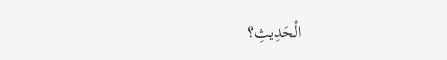الْحَدِيثِ؟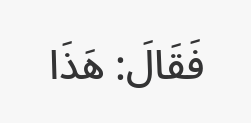فَقَالَ: هَذَا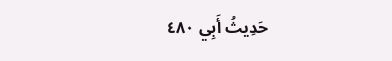حَدِيثُ أَبِي ٤٨٠